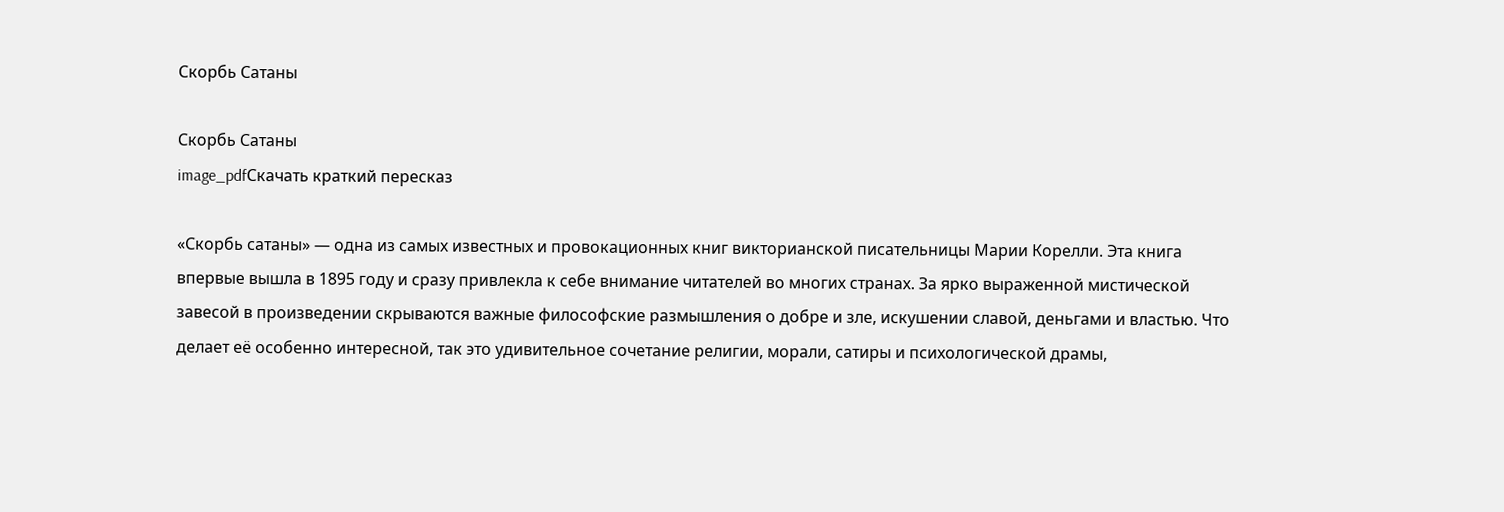Скорбь Сатаны

Скорбь Сатаны
image_pdfСкачать краткий пересказ

«Скорбь сатаны» — одна из самых известных и провокационных книг викторианской писательницы Марии Корелли. Эта книга впервые вышла в 1895 году и сразу привлекла к себе внимание читателей во многих странах. За ярко выраженной мистической завесой в произведении скрываются важные философские размышления о добре и зле, искушении славой, деньгами и властью. Что делает её особенно интересной, так это удивительное сочетание религии, морали, сатиры и психологической драмы,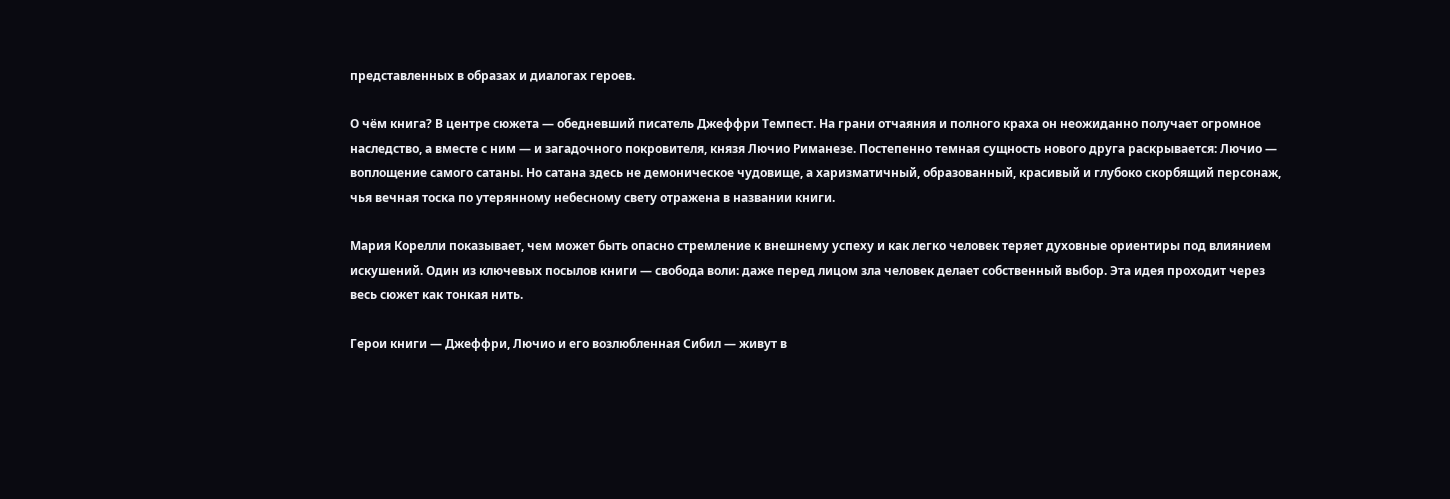представленных в образах и диалогах героев.

О чём книга? В центре сюжета — обедневший писатель Джеффри Темпест. На грани отчаяния и полного краха он неожиданно получает огромное наследство, а вместе с ним — и загадочного покровителя, князя Лючио Риманезе. Постепенно темная сущность нового друга раскрывается: Лючио — воплощение самого сатаны. Но сатана здесь не демоническое чудовище, а харизматичный, образованный, красивый и глубоко скорбящий персонаж, чья вечная тоска по утерянному небесному свету отражена в названии книги.

Мария Корелли показывает, чем может быть опасно стремление к внешнему успеху и как легко человек теряет духовные ориентиры под влиянием искушений. Один из ключевых посылов книги — свобода воли: даже перед лицом зла человек делает собственный выбор. Эта идея проходит через весь сюжет как тонкая нить.

Герои книги — Джеффри, Лючио и его возлюбленная Сибил — живут в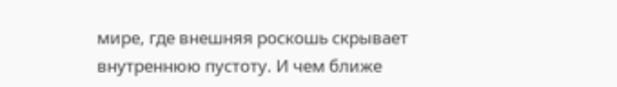мире, где внешняя роскошь скрывает внутреннюю пустоту. И чем ближе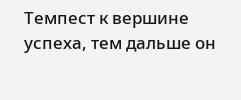Темпест к вершине успеха, тем дальше он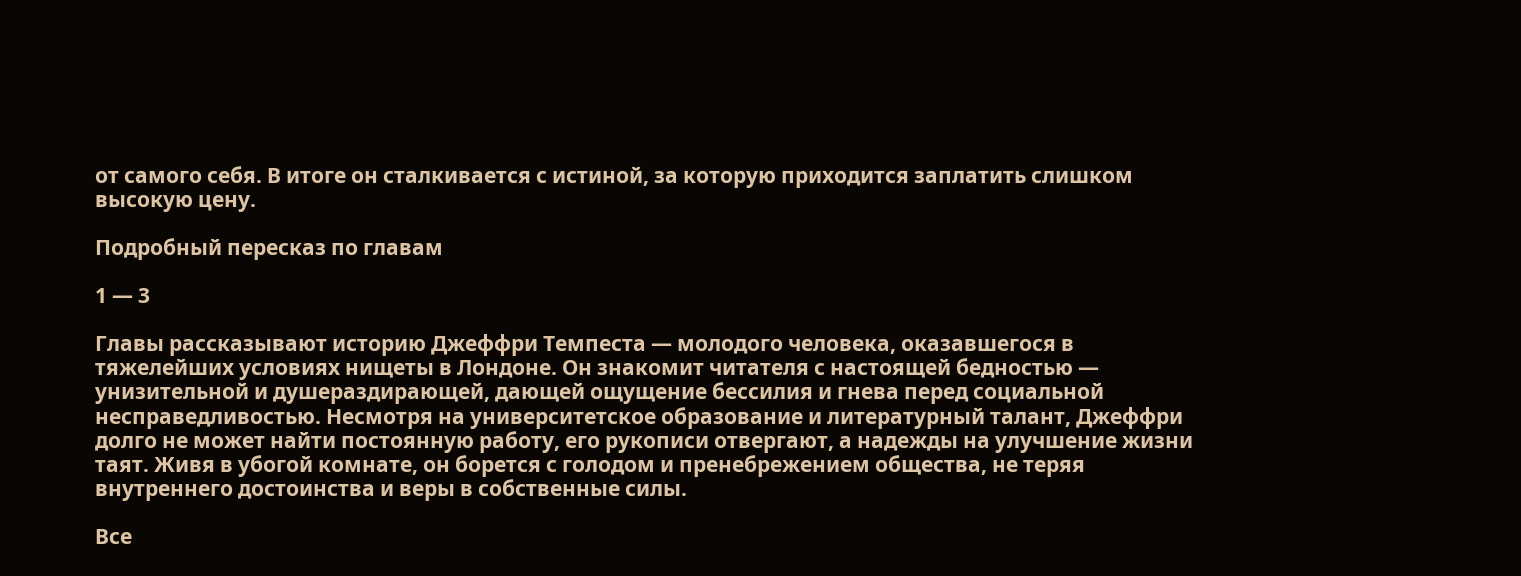от самого себя. В итоге он сталкивается с истиной, за которую приходится заплатить слишком высокую цену.

Подробный пересказ по главам

1 — 3

Главы рассказывают историю Джеффри Темпеста — молодого человека, оказавшегося в тяжелейших условиях нищеты в Лондоне. Он знакомит читателя с настоящей бедностью — унизительной и душераздирающей, дающей ощущение бессилия и гнева перед социальной несправедливостью. Несмотря на университетское образование и литературный талант, Джеффри долго не может найти постоянную работу, его рукописи отвергают, а надежды на улучшение жизни таят. Живя в убогой комнате, он борется с голодом и пренебрежением общества, не теряя внутреннего достоинства и веры в собственные силы.

Все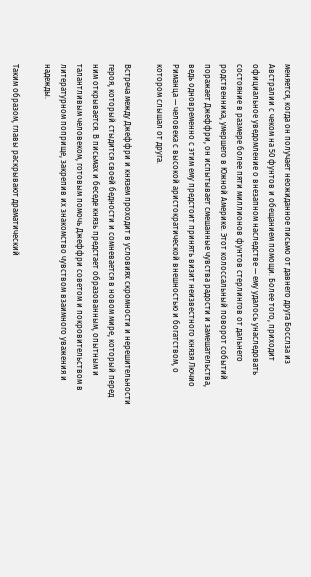меняется, когда он получает неожиданное письмо от давнего друга Босслза из Австралии с чеком на 50 фунтов и обещанием помощи. Более того, приходит официальное уведомление о внезапном наследстве — ему удалось унаследовать состояние в размере более пяти миллионов фунтов стерлингов от дальнего родственника, умершего в Южной Америке. Этот колоссальный поворот событий поражает Джеффри, он испытывает смешанные чувства радости и замешательства, ведь одновременно с этим ему предстоит принять визит неизвестного князя Лючио Риманца — человека с высокой аристократической внешностью и богатством, о котором слышал от друга.

Встреча между Джеффри и князем проходит в условиях скромности и нерешительности героя, который стыдится своей бедности и сомневается в новом мире, который перед ним открывается. В письмах и беседе князь предстает образованным, опытным и талантливым человеком, готовым помочь Джеффри советом и покровительством в литературном поприще, закрепив их знакомство чувством взаимного уважения и надежды.

Таким образом, главы раскрывают драматический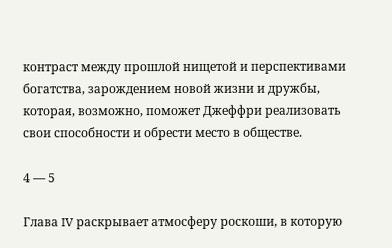контраст между прошлой нищетой и перспективами богатства, зарождением новой жизни и дружбы, которая, возможно, поможет Джеффри реализовать свои способности и обрести место в обществе.

4 — 5

Глава IV раскрывает атмосферу роскоши, в которую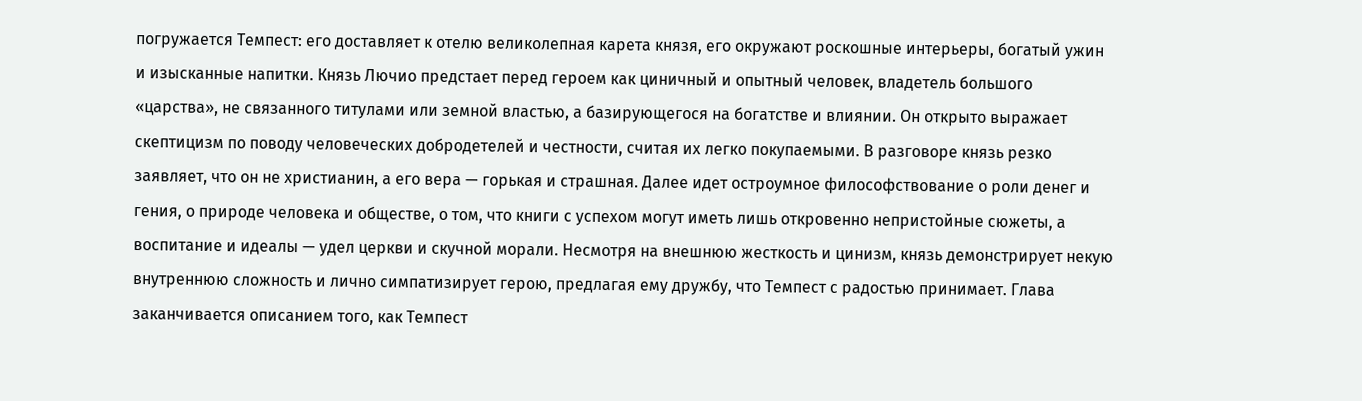погружается Темпест: его доставляет к отелю великолепная карета князя, его окружают роскошные интерьеры, богатый ужин и изысканные напитки. Князь Лючио предстает перед героем как циничный и опытный человек, владетель большого «царства», не связанного титулами или земной властью, а базирующегося на богатстве и влиянии. Он открыто выражает скептицизм по поводу человеческих добродетелей и честности, считая их легко покупаемыми. В разговоре князь резко заявляет, что он не христианин, а его вера — горькая и страшная. Далее идет остроумное философствование о роли денег и гения, о природе человека и обществе, о том, что книги с успехом могут иметь лишь откровенно непристойные сюжеты, а воспитание и идеалы — удел церкви и скучной морали. Несмотря на внешнюю жесткость и цинизм, князь демонстрирует некую внутреннюю сложность и лично симпатизирует герою, предлагая ему дружбу, что Темпест с радостью принимает. Глава заканчивается описанием того, как Темпест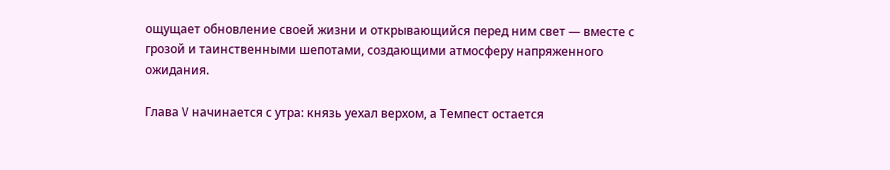ощущает обновление своей жизни и открывающийся перед ним свет — вместе с грозой и таинственными шепотами, создающими атмосферу напряженного ожидания.

Глава V начинается с утра: князь уехал верхом, а Темпест остается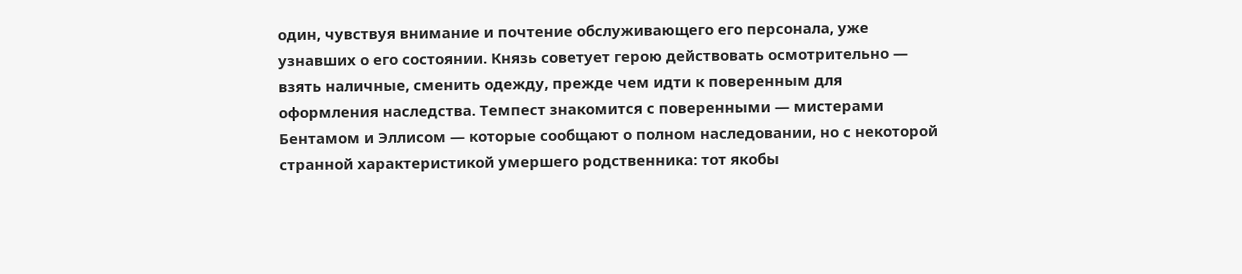один, чувствуя внимание и почтение обслуживающего его персонала, уже узнавших о его состоянии. Князь советует герою действовать осмотрительно — взять наличные, сменить одежду, прежде чем идти к поверенным для оформления наследства. Темпест знакомится с поверенными — мистерами Бентамом и Эллисом — которые сообщают о полном наследовании, но с некоторой странной характеристикой умершего родственника: тот якобы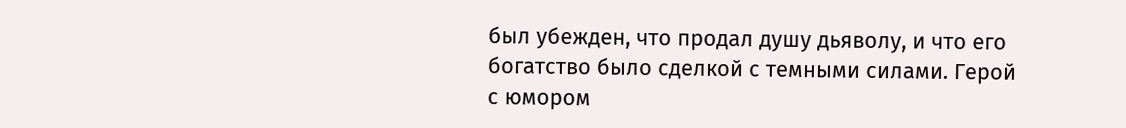был убежден, что продал душу дьяволу, и что его богатство было сделкой с темными силами. Герой с юмором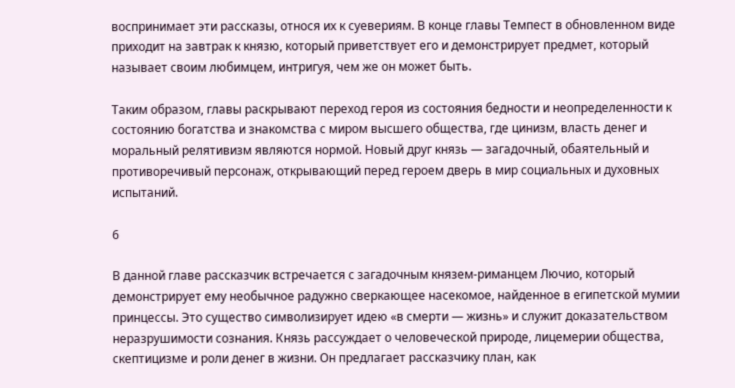воспринимает эти рассказы, относя их к суевериям. В конце главы Темпест в обновленном виде приходит на завтрак к князю, который приветствует его и демонстрирует предмет, который называет своим любимцем, интригуя, чем же он может быть.

Таким образом, главы раскрывают переход героя из состояния бедности и неопределенности к состоянию богатства и знакомства с миром высшего общества, где цинизм, власть денег и моральный релятивизм являются нормой. Новый друг князь — загадочный, обаятельный и противоречивый персонаж, открывающий перед героем дверь в мир социальных и духовных испытаний.

6

В данной главе рассказчик встречается с загадочным князем‑риманцем Лючио, который демонстрирует ему необычное радужно сверкающее насекомое, найденное в египетской мумии принцессы. Это существо символизирует идею «в смерти — жизнь» и служит доказательством неразрушимости сознания. Князь рассуждает о человеческой природе, лицемерии общества, скептицизме и роли денег в жизни. Он предлагает рассказчику план, как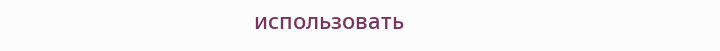использовать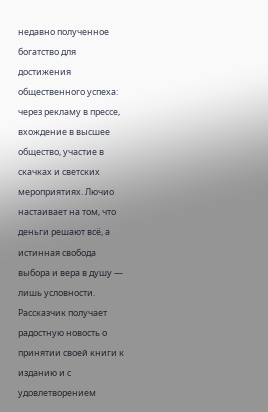недавно полученное богатство для достижения общественного успеха: через рекламу в прессе, вхождение в высшее общество, участие в скачках и светских мероприятиях. Лючио настаивает на том, что деньги решают всё, а истинная свобода выбора и вера в душу — лишь условности. Рассказчик получает радостную новость о принятии своей книги к изданию и с удовлетворением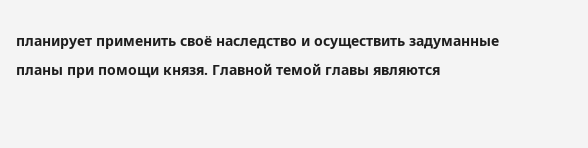планирует применить своё наследство и осуществить задуманные планы при помощи князя. Главной темой главы являются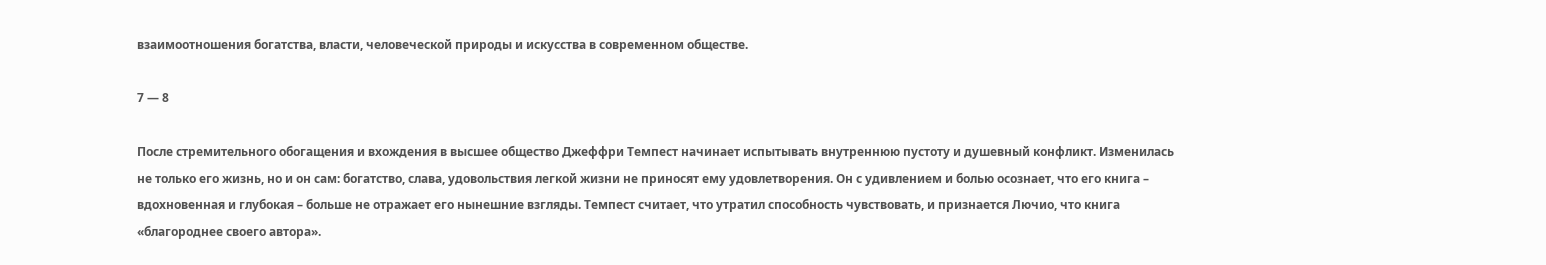взаимоотношения богатства, власти, человеческой природы и искусства в современном обществе.

7 — 8

После стремительного обогащения и вхождения в высшее общество Джеффри Темпест начинает испытывать внутреннюю пустоту и душевный конфликт. Изменилась не только его жизнь, но и он сам: богатство, слава, удовольствия легкой жизни не приносят ему удовлетворения. Он с удивлением и болью осознает, что его книга – вдохновенная и глубокая – больше не отражает его нынешние взгляды. Темпест считает, что утратил способность чувствовать, и признается Лючио, что книга «благороднее своего автора».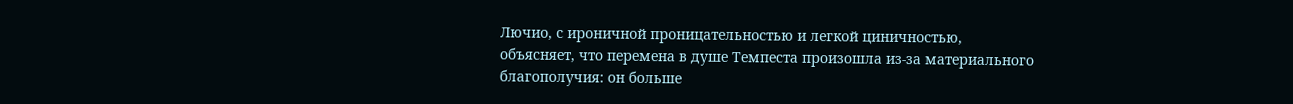Лючио, с ироничной проницательностью и легкой циничностью, объясняет, что перемена в душе Темпеста произошла из-за материального благополучия: он больше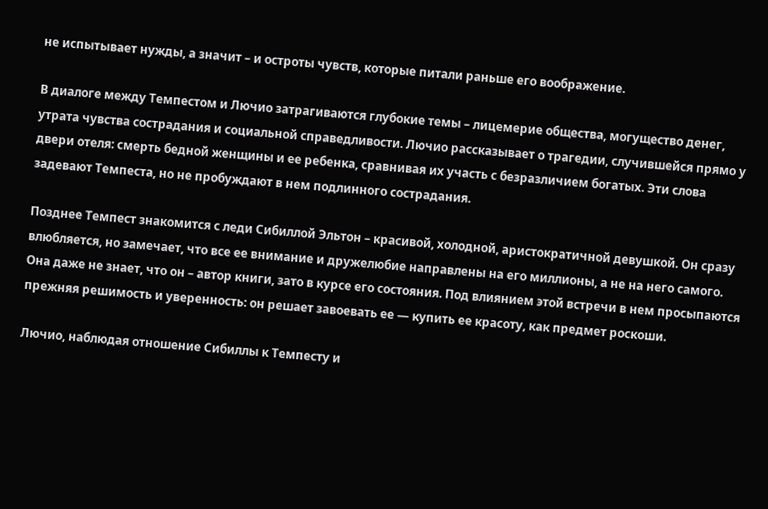не испытывает нужды, а значит – и остроты чувств, которые питали раньше его воображение.

В диалоге между Темпестом и Лючио затрагиваются глубокие темы – лицемерие общества, могущество денег, утрата чувства сострадания и социальной справедливости. Лючио рассказывает о трагедии, случившейся прямо у двери отеля: смерть бедной женщины и ее ребенка, сравнивая их участь с безразличием богатых. Эти слова задевают Темпеста, но не пробуждают в нем подлинного сострадания.

Позднее Темпест знакомится с леди Сибиллой Эльтон – красивой, холодной, аристократичной девушкой. Он сразу влюбляется, но замечает, что все ее внимание и дружелюбие направлены на его миллионы, а не на него самого. Она даже не знает, что он – автор книги, зато в курсе его состояния. Под влиянием этой встречи в нем просыпаются прежняя решимость и уверенность: он решает завоевать ее — купить ее красоту, как предмет роскоши.

Лючио, наблюдая отношение Сибиллы к Темпесту и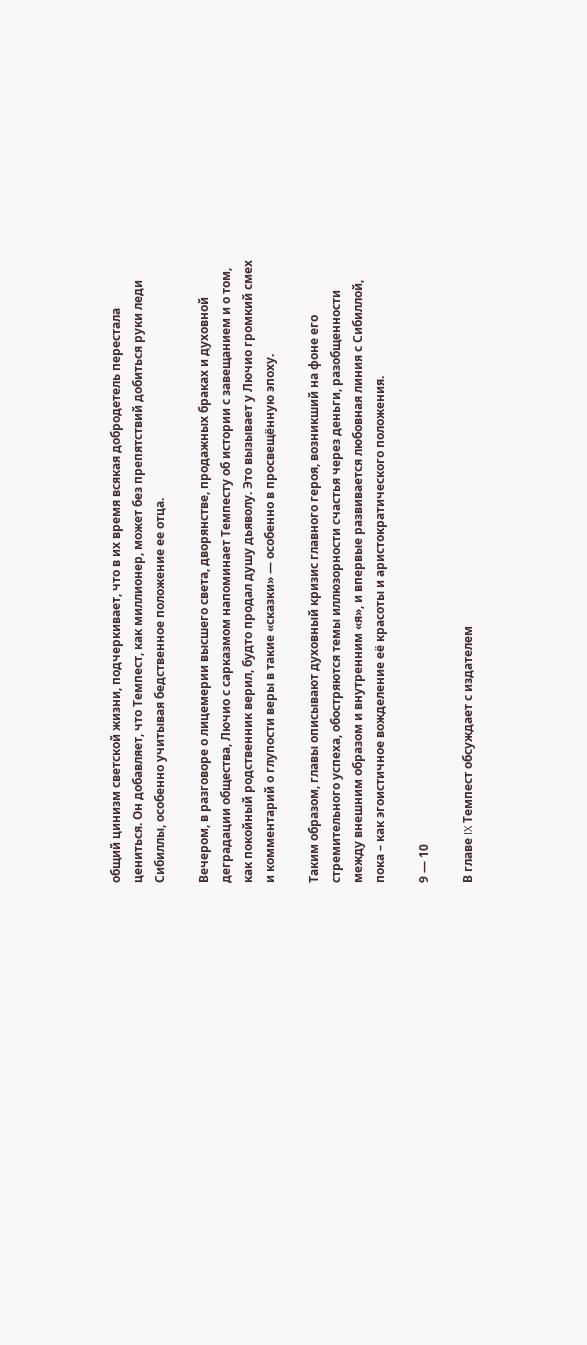общий цинизм светской жизни, подчеркивает, что в их время всякая добродетель перестала цениться. Он добавляет, что Темпест, как миллионер, может без препятствий добиться руки леди Сибиллы, особенно учитывая бедственное положение ее отца.

Вечером, в разговоре о лицемерии высшего света, дворянстве, продажных браках и духовной деградации общества, Лючио с сарказмом напоминает Темпесту об истории с завещанием и о том, как покойный родственник верил, будто продал душу дьяволу. Это вызывает у Лючио громкий смех и комментарий о глупости веры в такие «сказки» — особенно в просвещённую эпоху.

Таким образом, главы описывают духовный кризис главного героя, возникший на фоне его стремительного успеха, обостряются темы иллюзорности счастья через деньги, разобщенности между внешним образом и внутренним «я», и впервые развивается любовная линия с Сибиллой, пока – как эгоистичное вожделение её красоты и аристократического положения.

9 — 10

В главе IX Темпест обсуждает с издателем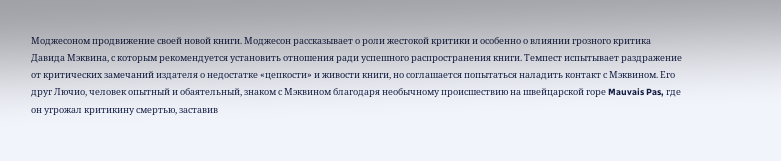Моджесоном продвижение своей новой книги. Моджесон рассказывает о роли жестокой критики и особенно о влиянии грозного критика Давида Мэквина, с которым рекомендуется установить отношения ради успешного распространения книги. Темпест испытывает раздражение от критических замечаний издателя о недостатке «цепкости» и живости книги, но соглашается попытаться наладить контакт с Мэквином. Его друг Лючио, человек опытный и обаятельный, знаком с Мэквином благодаря необычному происшествию на швейцарской горе Mauvais Pas, где он угрожал критикину смертью, заставив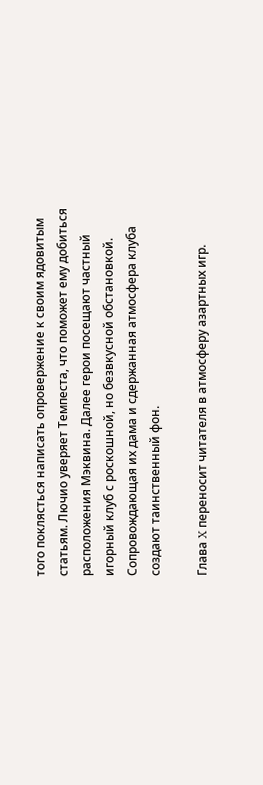того поклясться написать опровержение к своим ядовитым статьям. Лючио уверяет Темпеста, что поможет ему добиться расположения Мэквина. Далее герои посещают частный игорный клуб с роскошной, но безвкусной обстановкой. Сопровождающая их дама и сдержанная атмосфера клуба создают таинственный фон.

Глава X переносит читателя в атмосферу азартных игр.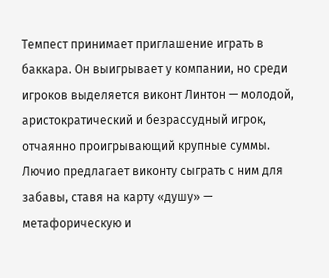Темпест принимает приглашение играть в баккара. Он выигрывает у компании, но среди игроков выделяется виконт Линтон — молодой, аристократический и безрассудный игрок, отчаянно проигрывающий крупные суммы. Лючио предлагает виконту сыграть с ним для забавы, ставя на карту «душу» — метафорическую и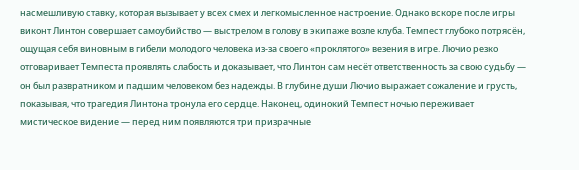насмешливую ставку, которая вызывает у всех смех и легкомысленное настроение. Однако вскоре после игры виконт Линтон совершает самоубийство — выстрелом в голову в экипаже возле клуба. Темпест глубоко потрясён, ощущая себя виновным в гибели молодого человека из-за своего «проклятого» везения в игре. Лючио резко отговаривает Темпеста проявлять слабость и доказывает, что Линтон сам несёт ответственность за свою судьбу — он был развратником и падшим человеком без надежды. В глубине души Лючио выражает сожаление и грусть, показывая, что трагедия Линтона тронула его сердце. Наконец, одинокий Темпест ночью переживает мистическое видение — перед ним появляются три призрачные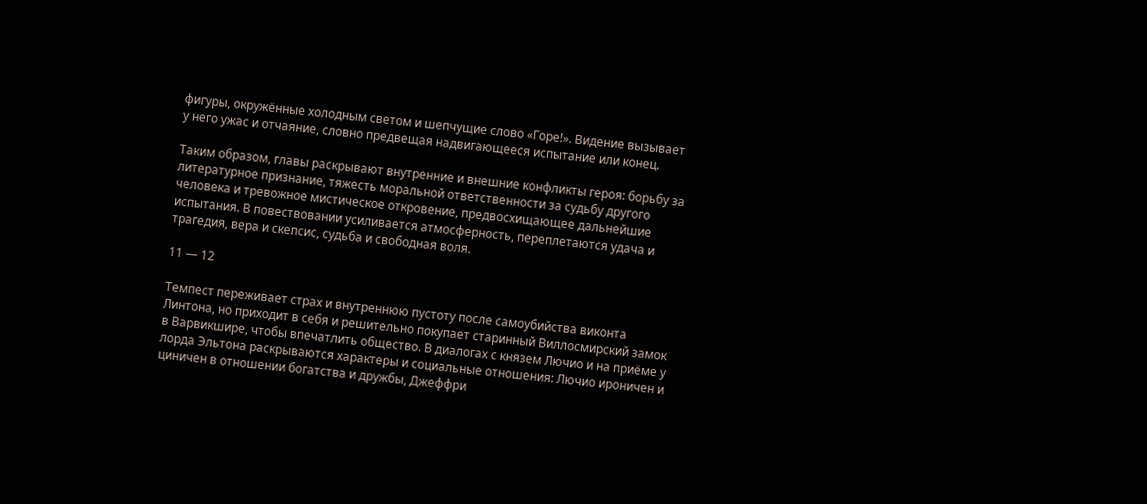фигуры, окружённые холодным светом и шепчущие слово «Горе!». Видение вызывает у него ужас и отчаяние, словно предвещая надвигающееся испытание или конец.

Таким образом, главы раскрывают внутренние и внешние конфликты героя: борьбу за литературное признание, тяжесть моральной ответственности за судьбу другого человека и тревожное мистическое откровение, предвосхищающее дальнейшие испытания. В повествовании усиливается атмосферность, переплетаются удача и трагедия, вера и скепсис, судьба и свободная воля.

11 — 12

Темпест переживает страх и внутреннюю пустоту после самоубийства виконта Линтона, но приходит в себя и решительно покупает старинный Виллосмирский замок в Варвикшире, чтобы впечатлить общество. В диалогах с князем Лючио и на приёме у лорда Эльтона раскрываются характеры и социальные отношения: Лючио ироничен и циничен в отношении богатства и дружбы, Джеффри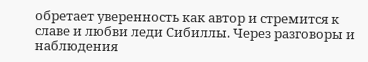обретает уверенность как автор и стремится к славе и любви леди Сибиллы. Через разговоры и наблюдения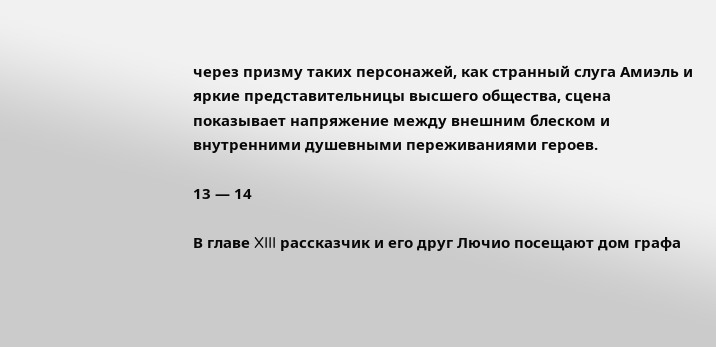через призму таких персонажей, как странный слуга Амиэль и яркие представительницы высшего общества, сцена показывает напряжение между внешним блеском и внутренними душевными переживаниями героев.

13 — 14

В главе XIII рассказчик и его друг Лючио посещают дом графа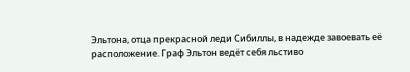Эльтона, отца прекрасной леди Сибиллы, в надежде завоевать её расположение. Граф Эльтон ведёт себя льстиво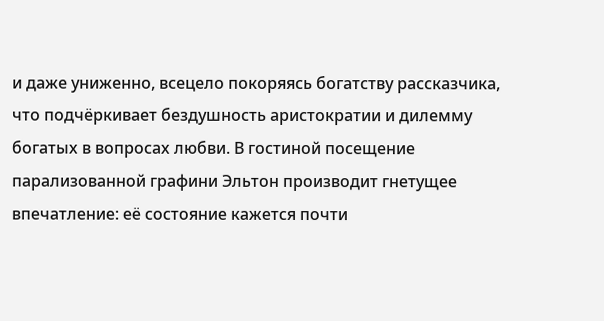и даже униженно, всецело покоряясь богатству рассказчика, что подчёркивает бездушность аристократии и дилемму богатых в вопросах любви. В гостиной посещение парализованной графини Эльтон производит гнетущее впечатление: её состояние кажется почти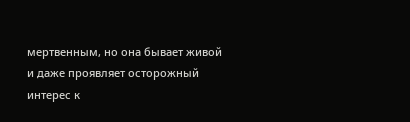мертвенным, но она бывает живой и даже проявляет осторожный интерес к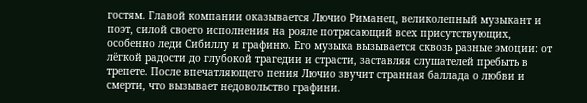гостям. Главой компании оказывается Лючио Риманец, великолепный музыкант и поэт, силой своего исполнения на рояле потрясающий всех присутствующих, особенно леди Сибиллу и графиню. Его музыка вызывается сквозь разные эмоции: от лёгкой радости до глубокой трагедии и страсти, заставляя слушателей пребыть в трепете. После впечатляющего пения Лючио звучит странная баллада о любви и смерти, что вызывает недовольство графини.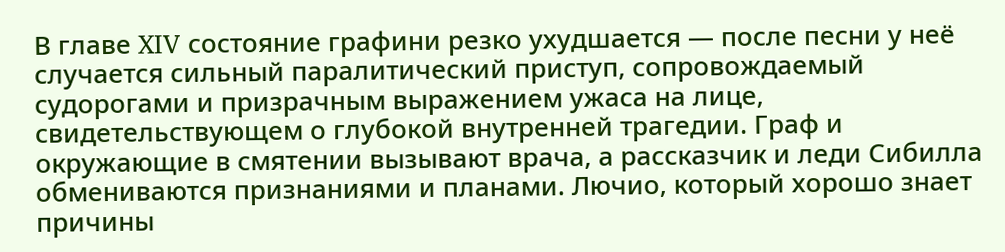В главе XIV состояние графини резко ухудшается — после песни у неё случается сильный паралитический приступ, сопровождаемый судорогами и призрачным выражением ужаса на лице, свидетельствующем о глубокой внутренней трагедии. Граф и окружающие в смятении вызывают врача, а рассказчик и леди Сибилла обмениваются признаниями и планами. Лючио, который хорошо знает причины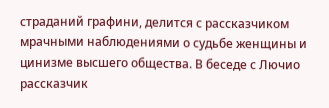страданий графини, делится с рассказчиком мрачными наблюдениями о судьбе женщины и цинизме высшего общества. В беседе с Лючио рассказчик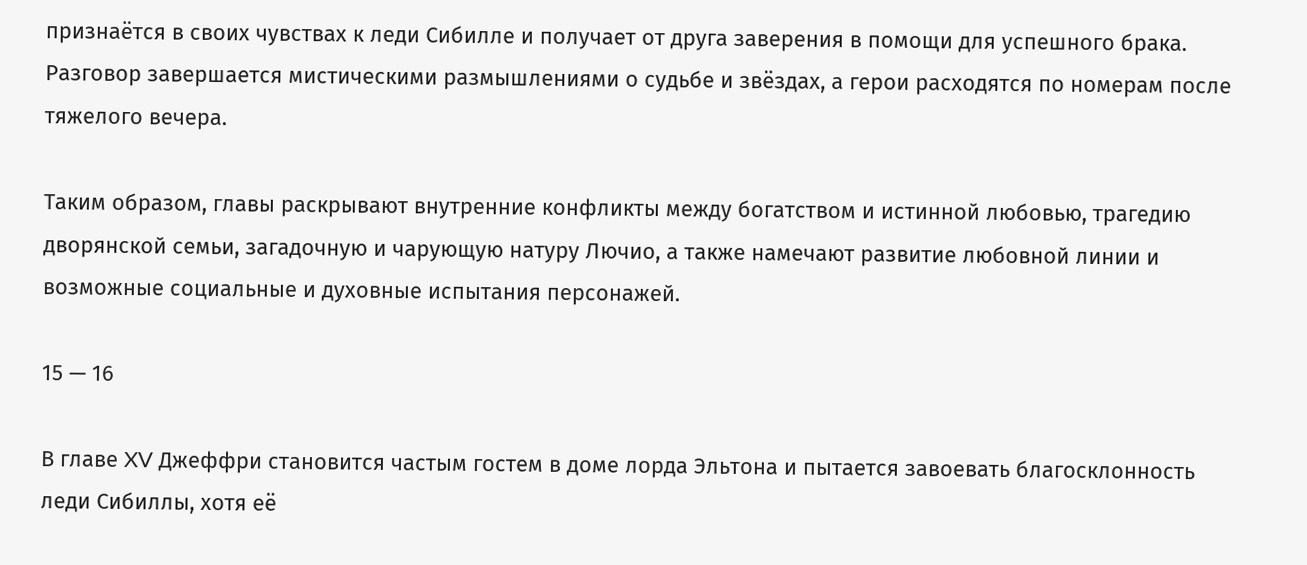признаётся в своих чувствах к леди Сибилле и получает от друга заверения в помощи для успешного брака. Разговор завершается мистическими размышлениями о судьбе и звёздах, а герои расходятся по номерам после тяжелого вечера.

Таким образом, главы раскрывают внутренние конфликты между богатством и истинной любовью, трагедию дворянской семьи, загадочную и чарующую натуру Лючио, а также намечают развитие любовной линии и возможные социальные и духовные испытания персонажей.

15 — 16

В главе XV Джеффри становится частым гостем в доме лорда Эльтона и пытается завоевать благосклонность леди Сибиллы, хотя её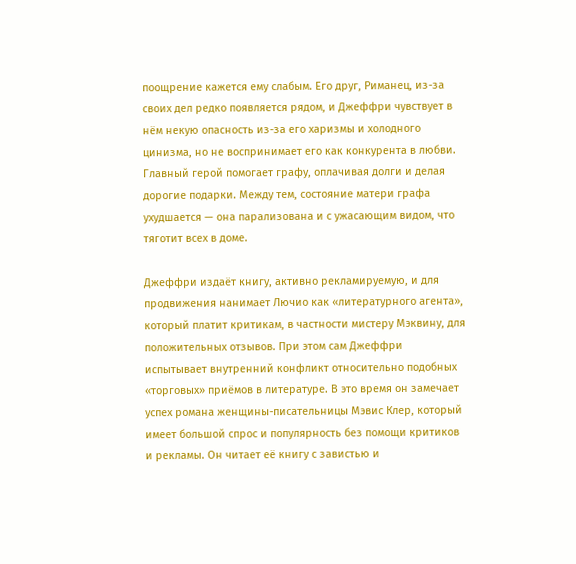поощрение кажется ему слабым. Его друг, Риманец, из-за своих дел редко появляется рядом, и Джеффри чувствует в нём некую опасность из-за его харизмы и холодного цинизма, но не воспринимает его как конкурента в любви. Главный герой помогает графу, оплачивая долги и делая дорогие подарки. Между тем, состояние матери графа ухудшается — она парализована и с ужасающим видом, что тяготит всех в доме.

Джеффри издаёт книгу, активно рекламируемую, и для продвижения нанимает Лючио как «литературного агента», который платит критикам, в частности мистеру Мэквину, для положительных отзывов. При этом сам Джеффри испытывает внутренний конфликт относительно подобных «торговых» приёмов в литературе. В это время он замечает успех романа женщины-писательницы Мэвис Клер, который имеет большой спрос и популярность без помощи критиков и рекламы. Он читает её книгу с завистью и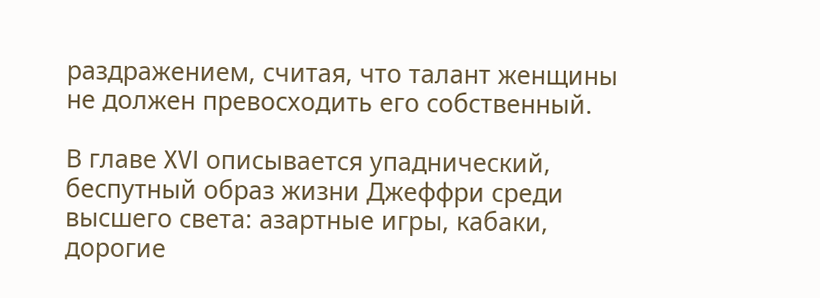раздражением, считая, что талант женщины не должен превосходить его собственный.

В главе XVI описывается упаднический, беспутный образ жизни Джеффри среди высшего света: азартные игры, кабаки, дорогие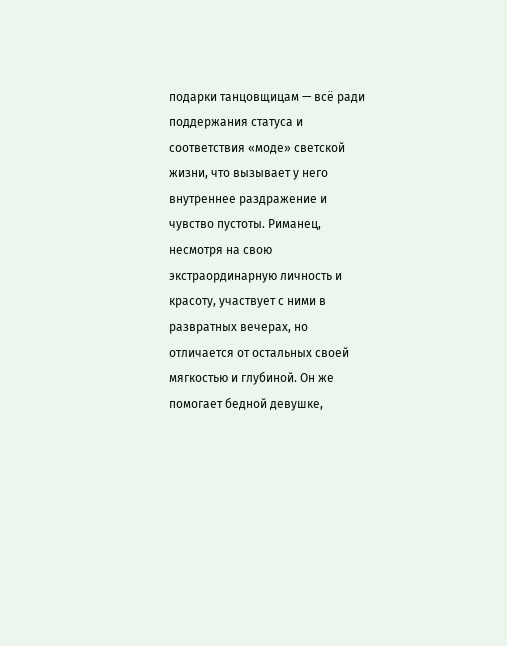подарки танцовщицам — всё ради поддержания статуса и соответствия «моде» светской жизни, что вызывает у него внутреннее раздражение и чувство пустоты. Риманец, несмотря на свою экстраординарную личность и красоту, участвует с ними в развратных вечерах, но отличается от остальных своей мягкостью и глубиной. Он же помогает бедной девушке,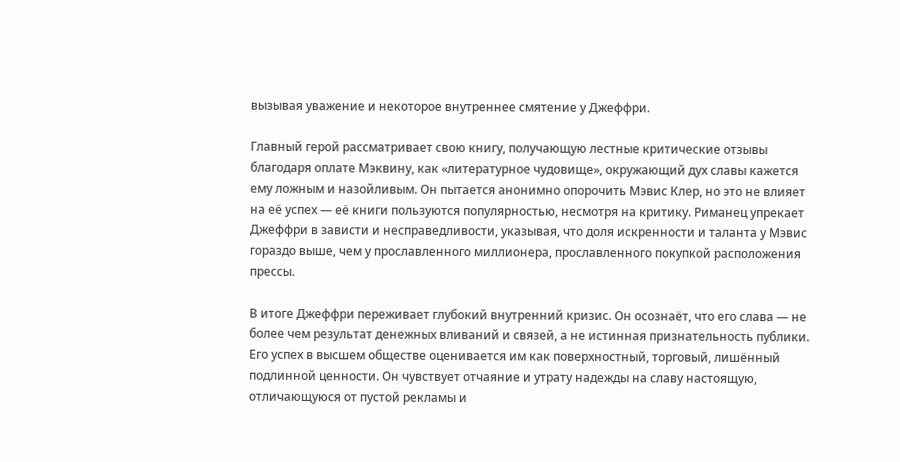вызывая уважение и некоторое внутреннее смятение у Джеффри.

Главный герой рассматривает свою книгу, получающую лестные критические отзывы благодаря оплате Мэквину, как «литературное чудовище», окружающий дух славы кажется ему ложным и назойливым. Он пытается анонимно опорочить Мэвис Клер, но это не влияет на её успех — её книги пользуются популярностью, несмотря на критику. Риманец упрекает Джеффри в зависти и несправедливости, указывая, что доля искренности и таланта у Мэвис гораздо выше, чем у прославленного миллионера, прославленного покупкой расположения прессы.

В итоге Джеффри переживает глубокий внутренний кризис. Он осознаёт, что его слава — не более чем результат денежных вливаний и связей, а не истинная признательность публики. Его успех в высшем обществе оценивается им как поверхностный, торговый, лишённый подлинной ценности. Он чувствует отчаяние и утрату надежды на славу настоящую, отличающуюся от пустой рекламы и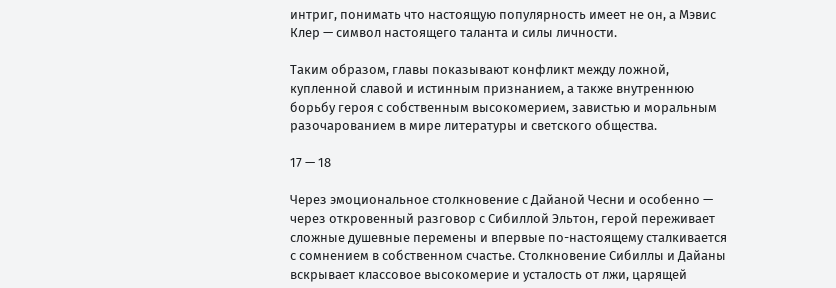интриг, понимать что настоящую популярность имеет не он, а Мэвис Клер — символ настоящего таланта и силы личности.

Таким образом, главы показывают конфликт между ложной, купленной славой и истинным признанием, а также внутреннюю борьбу героя с собственным высокомерием, завистью и моральным разочарованием в мире литературы и светского общества.

17 — 18

Через эмоциональное столкновение с Дайаной Чесни и особенно — через откровенный разговор с Сибиллой Эльтон, герой переживает сложные душевные перемены и впервые по-настоящему сталкивается с сомнением в собственном счастье. Столкновение Сибиллы и Дайаны вскрывает классовое высокомерие и усталость от лжи, царящей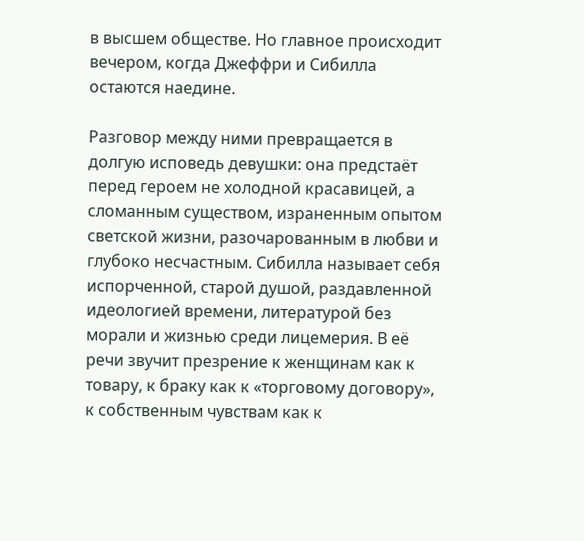в высшем обществе. Но главное происходит вечером, когда Джеффри и Сибилла остаются наедине.

Разговор между ними превращается в долгую исповедь девушки: она предстаёт перед героем не холодной красавицей, а сломанным существом, израненным опытом светской жизни, разочарованным в любви и глубоко несчастным. Сибилла называет себя испорченной, старой душой, раздавленной идеологией времени, литературой без морали и жизнью среди лицемерия. В её речи звучит презрение к женщинам как к товару, к браку как к «торговому договору», к собственным чувствам как к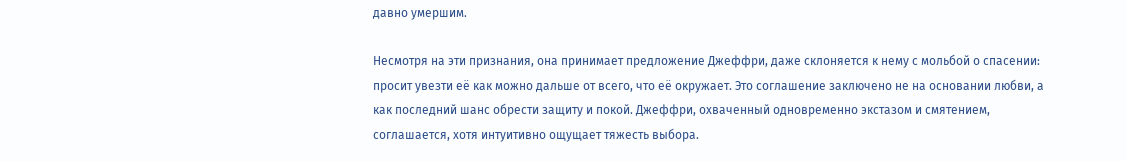давно умершим.

Несмотря на эти признания, она принимает предложение Джеффри, даже склоняется к нему с мольбой о спасении: просит увезти её как можно дальше от всего, что её окружает. Это соглашение заключено не на основании любви, а как последний шанс обрести защиту и покой. Джеффри, охваченный одновременно экстазом и смятением, соглашается, хотя интуитивно ощущает тяжесть выбора.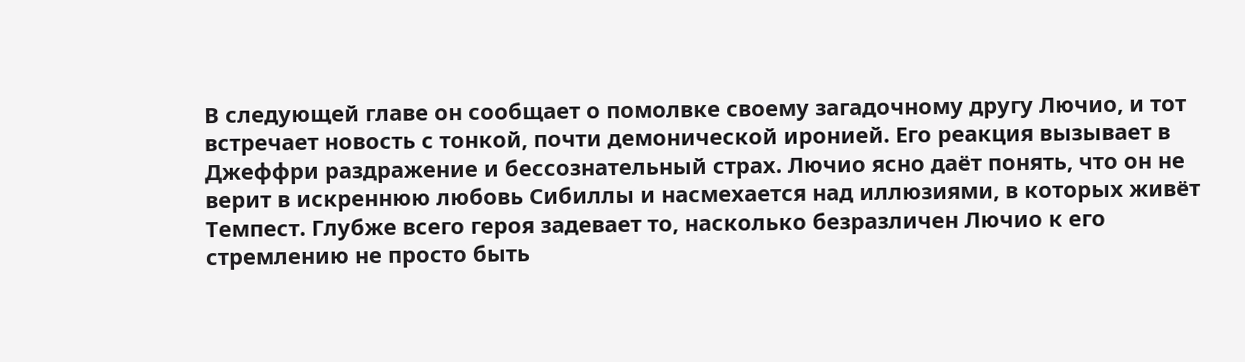В следующей главе он сообщает о помолвке своему загадочному другу Лючио, и тот встречает новость с тонкой, почти демонической иронией. Его реакция вызывает в Джеффри раздражение и бессознательный страх. Лючио ясно даёт понять, что он не верит в искреннюю любовь Сибиллы и насмехается над иллюзиями, в которых живёт Темпест. Глубже всего героя задевает то, насколько безразличен Лючио к его стремлению не просто быть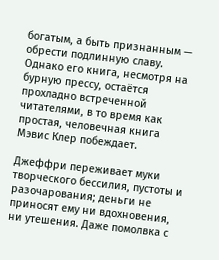богатым, а быть признанным — обрести подлинную славу. Однако его книга, несмотря на бурную прессу, остаётся прохладно встреченной читателями, в то время как простая, человечная книга Мэвис Клер побеждает.

Джеффри переживает муки творческого бессилия, пустоты и разочарования; деньги не приносят ему ни вдохновения, ни утешения. Даже помолвка с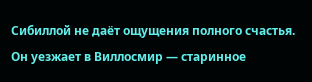Сибиллой не даёт ощущения полного счастья. Он уезжает в Виллосмир — старинное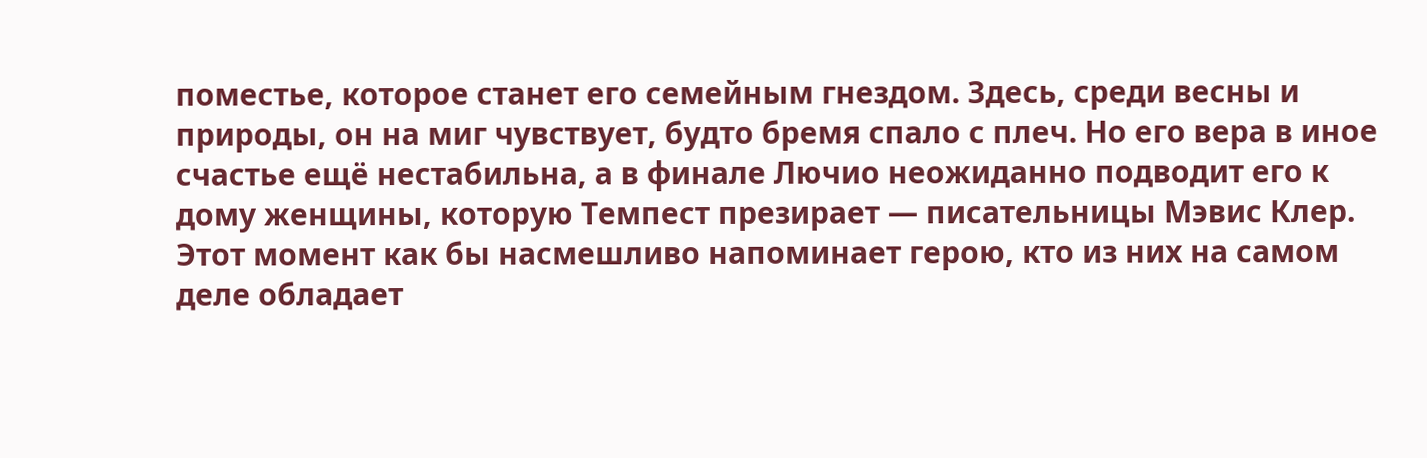поместье, которое станет его семейным гнездом. Здесь, среди весны и природы, он на миг чувствует, будто бремя спало с плеч. Но его вера в иное счастье ещё нестабильна, а в финале Лючио неожиданно подводит его к дому женщины, которую Темпест презирает — писательницы Мэвис Клер. Этот момент как бы насмешливо напоминает герою, кто из них на самом деле обладает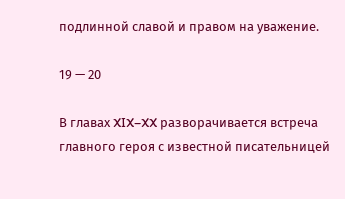подлинной славой и правом на уважение.

19 — 20

В главах XIX–XX разворачивается встреча главного героя с известной писательницей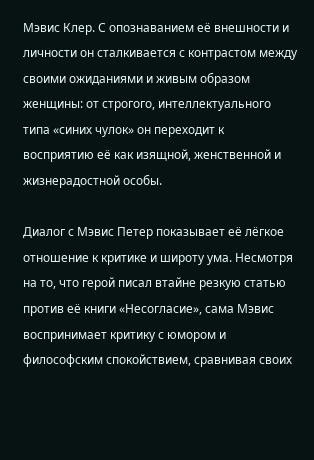Мэвис Клер. С опознаванием её внешности и личности он сталкивается с контрастом между своими ожиданиями и живым образом женщины: от строгого, интеллектуального типа «синих чулок» он переходит к восприятию её как изящной, женственной и жизнерадостной особы.

Диалог с Мэвис Петер показывает её лёгкое отношение к критике и широту ума. Несмотря на то, что герой писал втайне резкую статью против её книги «Несогласие», сама Мэвис воспринимает критику с юмором и философским спокойствием, сравнивая своих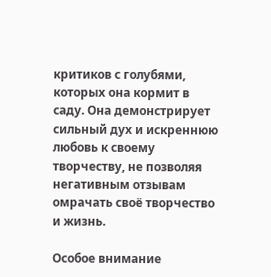критиков с голубями, которых она кормит в саду. Она демонстрирует сильный дух и искреннюю любовь к своему творчеству, не позволяя негативным отзывам омрачать своё творчество и жизнь.

Особое внимание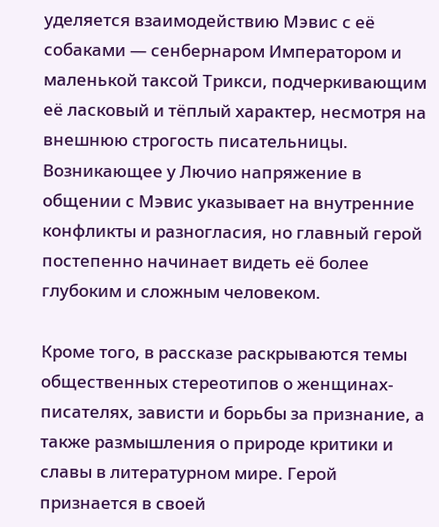уделяется взаимодействию Мэвис с её собаками — сенбернаром Императором и маленькой таксой Трикси, подчеркивающим её ласковый и тёплый характер, несмотря на внешнюю строгость писательницы. Возникающее у Лючио напряжение в общении с Мэвис указывает на внутренние конфликты и разногласия, но главный герой постепенно начинает видеть её более глубоким и сложным человеком.

Кроме того, в рассказе раскрываются темы общественных стереотипов о женщинах-писателях, зависти и борьбы за признание, а также размышления о природе критики и славы в литературном мире. Герой признается в своей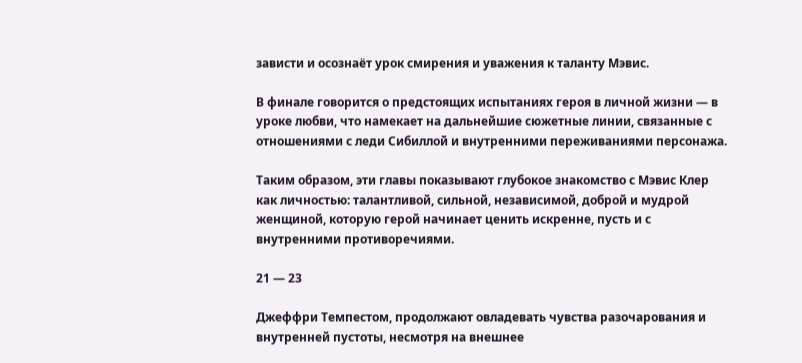зависти и осознаёт урок смирения и уважения к таланту Мэвис.

В финале говорится о предстоящих испытаниях героя в личной жизни — в уроке любви, что намекает на дальнейшие сюжетные линии, связанные с отношениями с леди Сибиллой и внутренними переживаниями персонажа.

Таким образом, эти главы показывают глубокое знакомство с Мэвис Клер как личностью: талантливой, сильной, независимой, доброй и мудрой женщиной, которую герой начинает ценить искренне, пусть и с внутренними противоречиями.

21 — 23

Джеффри Темпестом, продолжают овладевать чувства разочарования и внутренней пустоты, несмотря на внешнее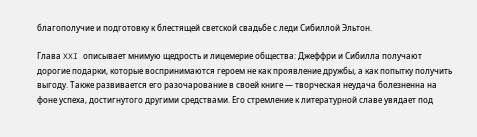благополучие и подготовку к блестящей светской свадьбе с леди Сибиллой Эльтон.

Глава XXI описывает мнимую щедрость и лицемерие общества: Джеффри и Сибилла получают дорогие подарки, которые воспринимаются героем не как проявление дружбы, а как попытку получить выгоду. Также развивается его разочарование в своей книге — творческая неудача болезненна на фоне успеха, достигнутого другими средствами. Его стремление к литературной славе увядает под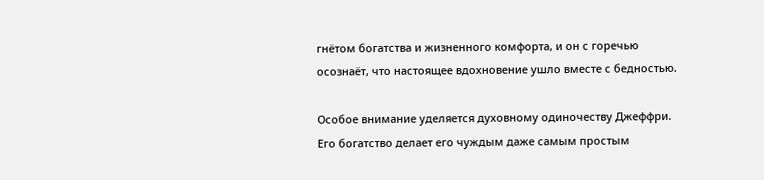гнётом богатства и жизненного комфорта, и он с горечью осознаёт, что настоящее вдохновение ушло вместе с бедностью.

Особое внимание уделяется духовному одиночеству Джеффри. Его богатство делает его чуждым даже самым простым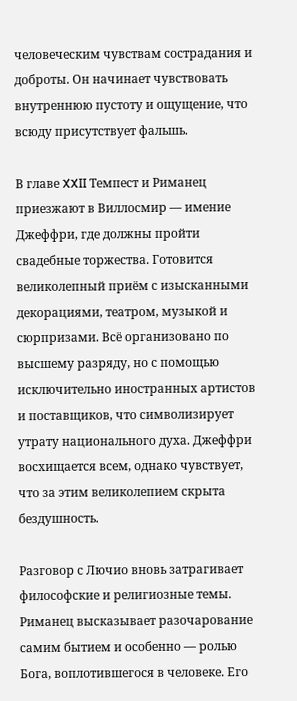человеческим чувствам сострадания и доброты. Он начинает чувствовать внутреннюю пустоту и ощущение, что всюду присутствует фальшь.

В главе XXII Темпест и Риманец приезжают в Виллосмир — имение Джеффри, где должны пройти свадебные торжества. Готовится великолепный приём с изысканными декорациями, театром, музыкой и сюрпризами. Всё организовано по высшему разряду, но с помощью исключительно иностранных артистов и поставщиков, что символизирует утрату национального духа. Джеффри восхищается всем, однако чувствует, что за этим великолепием скрыта бездушность.

Разговор с Лючио вновь затрагивает философские и религиозные темы. Риманец высказывает разочарование самим бытием и особенно — ролью Бога, воплотившегося в человеке. Его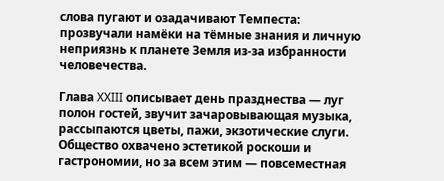слова пугают и озадачивают Темпеста: прозвучали намёки на тёмные знания и личную неприязнь к планете Земля из-за избранности человечества.

Глава XXIII описывает день празднества — луг полон гостей, звучит зачаровывающая музыка, рассыпаются цветы, пажи, экзотические слуги. Общество охвачено эстетикой роскоши и гастрономии, но за всем этим — повсеместная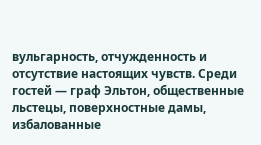вульгарность, отчужденность и отсутствие настоящих чувств. Среди гостей — граф Эльтон, общественные льстецы, поверхностные дамы, избалованные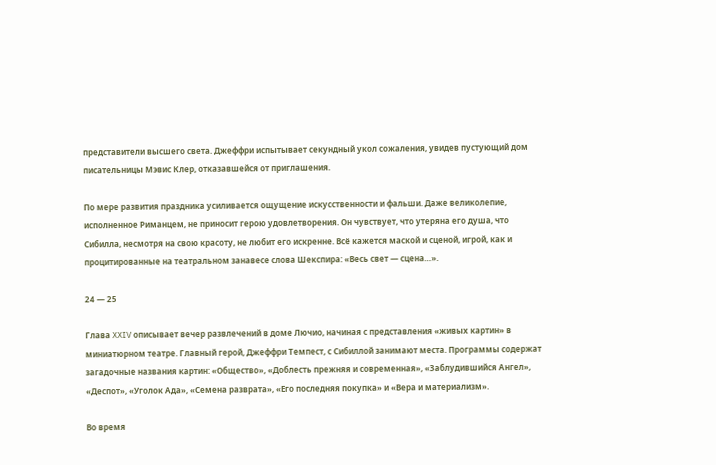представители высшего света. Джеффри испытывает секундный укол сожаления, увидев пустующий дом писательницы Мэвис Клер, отказавшейся от приглашения.

По мере развития праздника усиливается ощущение искусственности и фальши. Даже великолепие, исполненное Риманцем, не приносит герою удовлетворения. Он чувствует, что утеряна его душа, что Сибилла, несмотря на свою красоту, не любит его искренне. Всё кажется маской и сценой, игрой, как и процитированные на театральном занавесе слова Шекспира: «Весь свет — сцена…».

24 — 25

Глава XXIV описывает вечер развлечений в доме Лючио, начиная с представления «живых картин» в миниатюрном театре. Главный герой, Джеффри Темпест, с Сибиллой занимают места. Программы содержат загадочные названия картин: «Общество», «Доблесть прежняя и современная», «Заблудившийся Ангел», «Деспот», «Уголок Ада», «Семена разврата», «Его последняя покупка» и «Вера и материализм».

Во время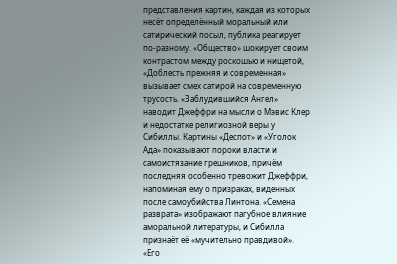представления картин, каждая из которых несёт определённый моральный или сатирический посыл, публика реагирует по-разному. «Общество» шокирует своим контрастом между роскошью и нищетой, «Доблесть прежняя и современная» вызывает смех сатирой на современную трусость. «Заблудившийся Ангел» наводит Джеффри на мысли о Мэвис Клер и недостатке религиозной веры у Сибиллы. Картины «Деспот» и «Уголок Ада» показывают пороки власти и самоистязание грешников, причём последняя особенно тревожит Джеффри, напоминая ему о призраках, виденных после самоубийства Линтона. «Семена разврата» изображают пагубное влияние аморальной литературы, и Сибилла признаёт её «мучительно правдивой». «Его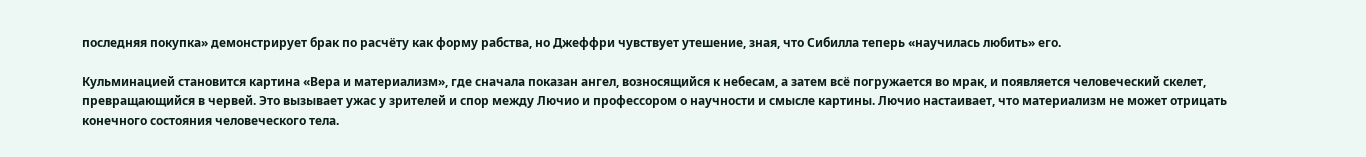последняя покупка» демонстрирует брак по расчёту как форму рабства, но Джеффри чувствует утешение, зная, что Сибилла теперь «научилась любить» его.

Кульминацией становится картина «Вера и материализм», где сначала показан ангел, возносящийся к небесам, а затем всё погружается во мрак, и появляется человеческий скелет, превращающийся в червей. Это вызывает ужас у зрителей и спор между Лючио и профессором о научности и смысле картины. Лючио настаивает, что материализм не может отрицать конечного состояния человеческого тела.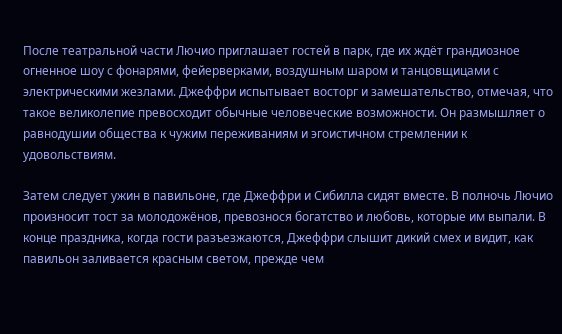После театральной части Лючио приглашает гостей в парк, где их ждёт грандиозное огненное шоу с фонарями, фейерверками, воздушным шаром и танцовщицами с электрическими жезлами. Джеффри испытывает восторг и замешательство, отмечая, что такое великолепие превосходит обычные человеческие возможности. Он размышляет о равнодушии общества к чужим переживаниям и эгоистичном стремлении к удовольствиям.

Затем следует ужин в павильоне, где Джеффри и Сибилла сидят вместе. В полночь Лючио произносит тост за молодожёнов, превознося богатство и любовь, которые им выпали. В конце праздника, когда гости разъезжаются, Джеффри слышит дикий смех и видит, как павильон заливается красным светом, прежде чем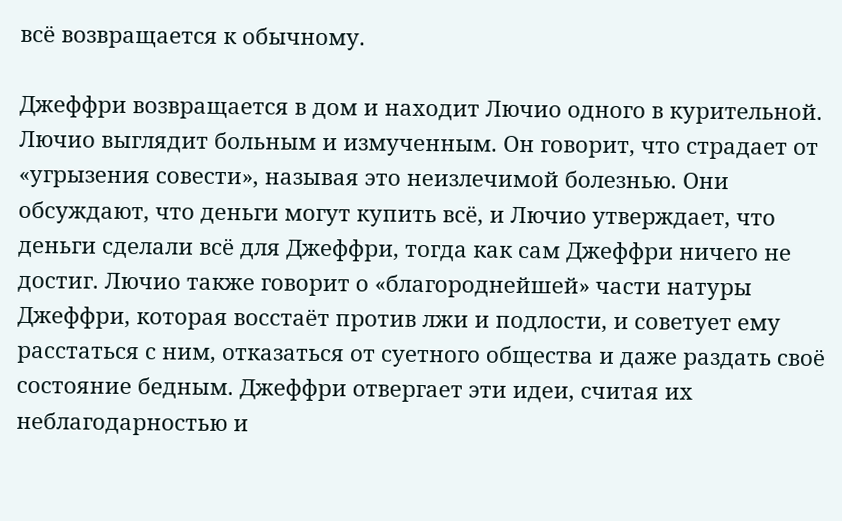всё возвращается к обычному.

Джеффри возвращается в дом и находит Лючио одного в курительной. Лючио выглядит больным и измученным. Он говорит, что страдает от «угрызения совести», называя это неизлечимой болезнью. Они обсуждают, что деньги могут купить всё, и Лючио утверждает, что деньги сделали всё для Джеффри, тогда как сам Джеффри ничего не достиг. Лючио также говорит о «благороднейшей» части натуры Джеффри, которая восстаёт против лжи и подлости, и советует ему расстаться с ним, отказаться от суетного общества и даже раздать своё состояние бедным. Джеффри отвергает эти идеи, считая их неблагодарностью и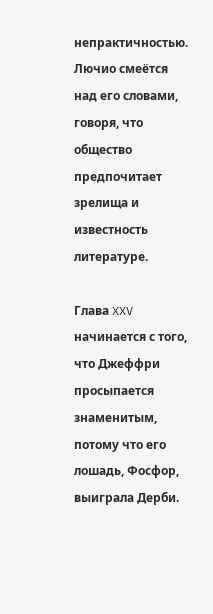непрактичностью. Лючио смеётся над его словами, говоря, что общество предпочитает зрелища и известность литературе.

Глава XXV начинается с того, что Джеффри просыпается знаменитым, потому что его лошадь, Фосфор, выиграла Дерби.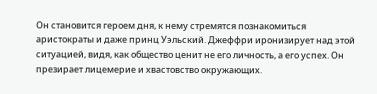Он становится героем дня, к нему стремятся познакомиться аристократы и даже принц Уэльский. Джеффри иронизирует над этой ситуацией, видя, как общество ценит не его личность, а его успех. Он презирает лицемерие и хвастовство окружающих.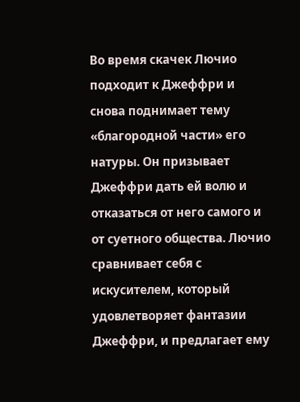Во время скачек Лючио подходит к Джеффри и снова поднимает тему «благородной части» его натуры. Он призывает Джеффри дать ей волю и отказаться от него самого и от суетного общества. Лючио сравнивает себя с искусителем, который удовлетворяет фантазии Джеффри, и предлагает ему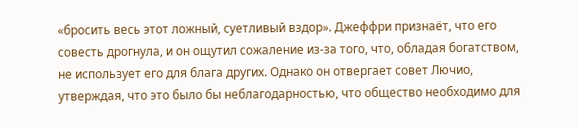«бросить весь этот ложный, суетливый вздор». Джеффри признаёт, что его совесть дрогнула, и он ощутил сожаление из-за того, что, обладая богатством, не использует его для блага других. Однако он отвергает совет Лючио, утверждая, что это было бы неблагодарностью, что общество необходимо для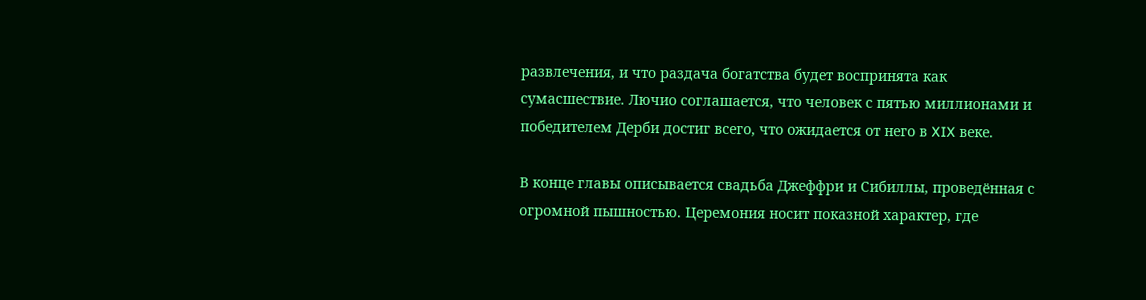развлечения, и что раздача богатства будет воспринята как сумасшествие. Лючио соглашается, что человек с пятью миллионами и победителем Дерби достиг всего, что ожидается от него в XIX веке.

В конце главы описывается свадьба Джеффри и Сибиллы, проведённая с огромной пышностью. Церемония носит показной характер, где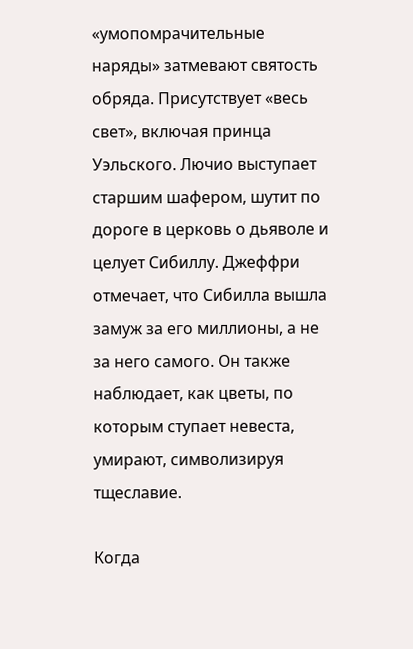«умопомрачительные наряды» затмевают святость обряда. Присутствует «весь свет», включая принца Уэльского. Лючио выступает старшим шафером, шутит по дороге в церковь о дьяволе и целует Сибиллу. Джеффри отмечает, что Сибилла вышла замуж за его миллионы, а не за него самого. Он также наблюдает, как цветы, по которым ступает невеста, умирают, символизируя тщеславие.

Когда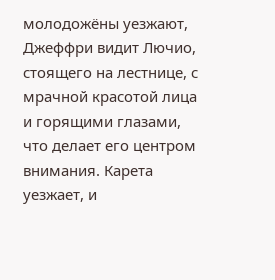молодожёны уезжают, Джеффри видит Лючио, стоящего на лестнице, с мрачной красотой лица и горящими глазами, что делает его центром внимания. Карета уезжает, и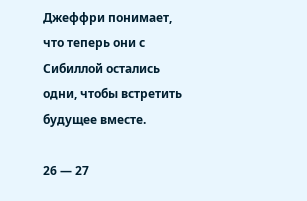Джеффри понимает, что теперь они с Сибиллой остались одни, чтобы встретить будущее вместе.

26 — 27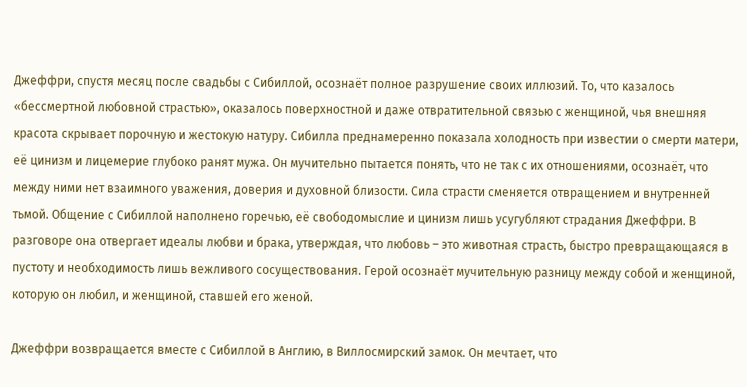Джеффри, спустя месяц после свадьбы с Сибиллой, осознаёт полное разрушение своих иллюзий. То, что казалось «бессмертной любовной страстью», оказалось поверхностной и даже отвратительной связью с женщиной, чья внешняя красота скрывает порочную и жестокую натуру. Сибилла преднамеренно показала холодность при известии о смерти матери, её цинизм и лицемерие глубоко ранят мужа. Он мучительно пытается понять, что не так с их отношениями, осознаёт, что между ними нет взаимного уважения, доверия и духовной близости. Сила страсти сменяется отвращением и внутренней тьмой. Общение с Сибиллой наполнено горечью, её свободомыслие и цинизм лишь усугубляют страдания Джеффри. В разговоре она отвергает идеалы любви и брака, утверждая, что любовь – это животная страсть, быстро превращающаяся в пустоту и необходимость лишь вежливого сосуществования. Герой осознаёт мучительную разницу между собой и женщиной, которую он любил, и женщиной, ставшей его женой.

Джеффри возвращается вместе с Сибиллой в Англию, в Виллосмирский замок. Он мечтает, что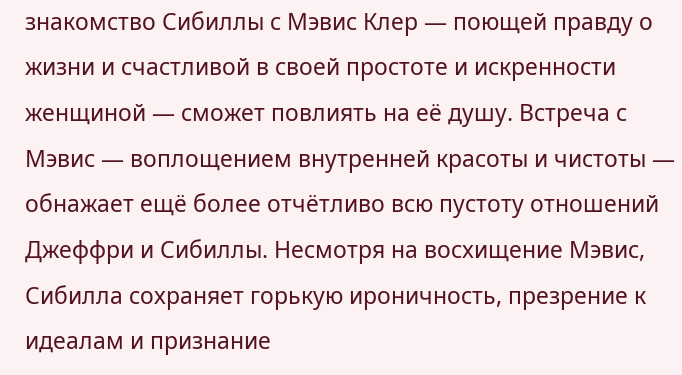знакомство Сибиллы с Мэвис Клер — поющей правду о жизни и счастливой в своей простоте и искренности женщиной — сможет повлиять на её душу. Встреча с Мэвис — воплощением внутренней красоты и чистоты — обнажает ещё более отчётливо всю пустоту отношений Джеффри и Сибиллы. Несмотря на восхищение Мэвис, Сибилла сохраняет горькую ироничность, презрение к идеалам и признание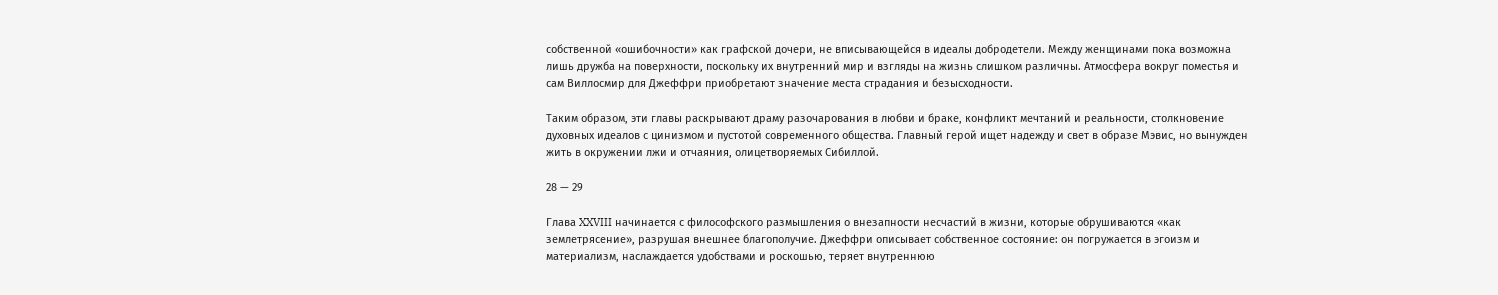собственной «ошибочности» как графской дочери, не вписывающейся в идеалы добродетели. Между женщинами пока возможна лишь дружба на поверхности, поскольку их внутренний мир и взгляды на жизнь слишком различны. Атмосфера вокруг поместья и сам Виллосмир для Джеффри приобретают значение места страдания и безысходности.

Таким образом, эти главы раскрывают драму разочарования в любви и браке, конфликт мечтаний и реальности, столкновение духовных идеалов с цинизмом и пустотой современного общества. Главный герой ищет надежду и свет в образе Мэвис, но вынужден жить в окружении лжи и отчаяния, олицетворяемых Сибиллой.

28 — 29

Глава XXVIII начинается с философского размышления о внезапности несчастий в жизни, которые обрушиваются «как землетрясение», разрушая внешнее благополучие. Джеффри описывает собственное состояние: он погружается в эгоизм и материализм, наслаждается удобствами и роскошью, теряет внутреннюю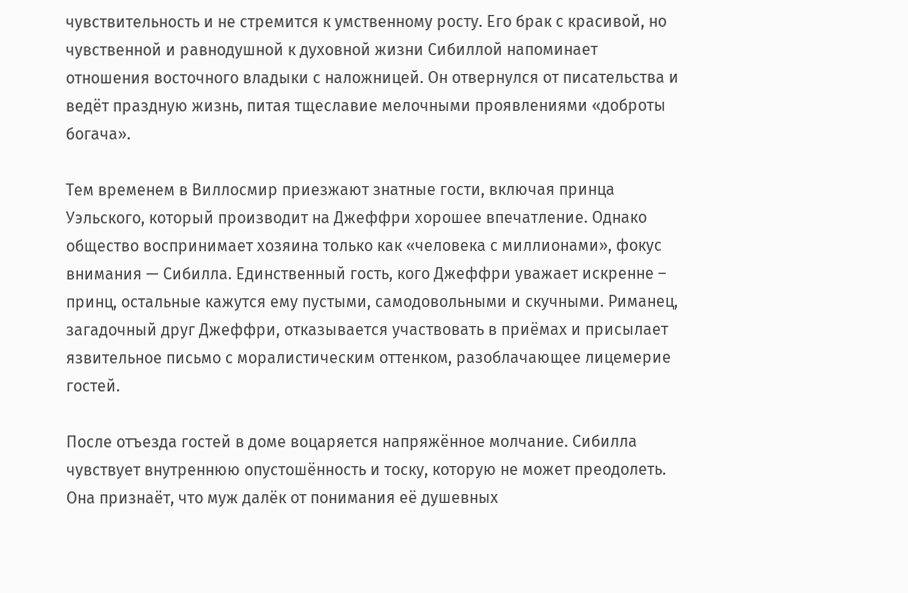чувствительность и не стремится к умственному росту. Его брак с красивой, но чувственной и равнодушной к духовной жизни Сибиллой напоминает отношения восточного владыки с наложницей. Он отвернулся от писательства и ведёт праздную жизнь, питая тщеславие мелочными проявлениями «доброты богача».

Тем временем в Виллосмир приезжают знатные гости, включая принца Уэльского, который производит на Джеффри хорошее впечатление. Однако общество воспринимает хозяина только как «человека с миллионами», фокус внимания — Сибилла. Единственный гость, кого Джеффри уважает искренне – принц, остальные кажутся ему пустыми, самодовольными и скучными. Риманец, загадочный друг Джеффри, отказывается участвовать в приёмах и присылает язвительное письмо с моралистическим оттенком, разоблачающее лицемерие гостей.

После отъезда гостей в доме воцаряется напряжённое молчание. Сибилла чувствует внутреннюю опустошённость и тоску, которую не может преодолеть. Она признаёт, что муж далёк от понимания её душевных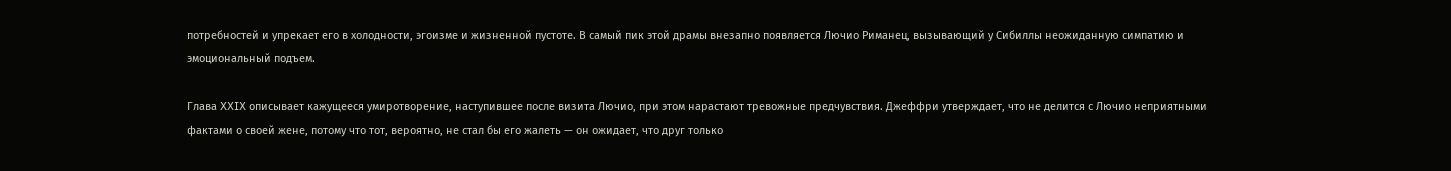потребностей и упрекает его в холодности, эгоизме и жизненной пустоте. В самый пик этой драмы внезапно появляется Лючио Риманец, вызывающий у Сибиллы неожиданную симпатию и эмоциональный подъем.

Глава XXIX описывает кажущееся умиротворение, наступившее после визита Лючио, при этом нарастают тревожные предчувствия. Джеффри утверждает, что не делится с Лючио неприятными фактами о своей жене, потому что тот, вероятно, не стал бы его жалеть — он ожидает, что друг только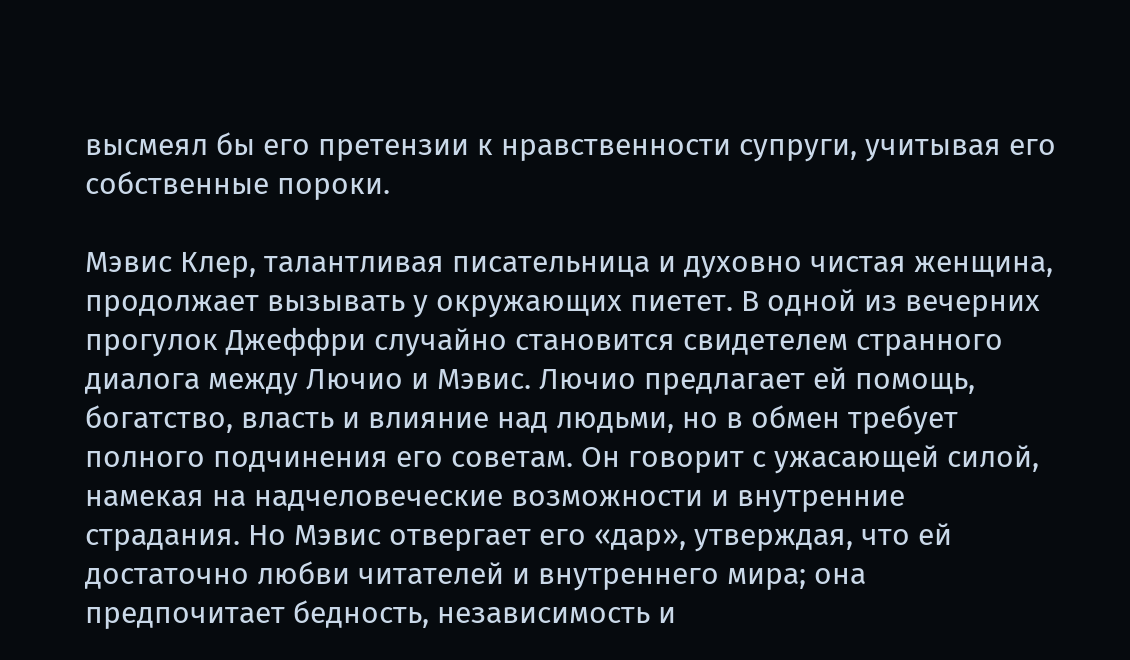высмеял бы его претензии к нравственности супруги, учитывая его собственные пороки.

Мэвис Клер, талантливая писательница и духовно чистая женщина, продолжает вызывать у окружающих пиетет. В одной из вечерних прогулок Джеффри случайно становится свидетелем странного диалога между Лючио и Мэвис. Лючио предлагает ей помощь, богатство, власть и влияние над людьми, но в обмен требует полного подчинения его советам. Он говорит с ужасающей силой, намекая на надчеловеческие возможности и внутренние страдания. Но Мэвис отвергает его «дар», утверждая, что ей достаточно любви читателей и внутреннего мира; она предпочитает бедность, независимость и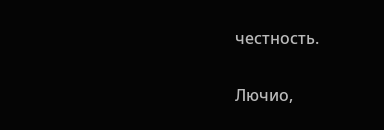честность.

Лючио,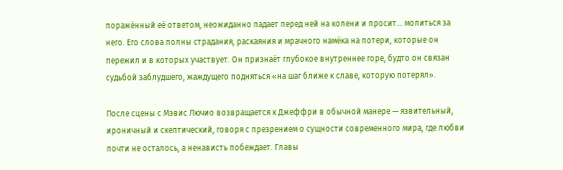поражённый её ответом, неожиданно падает перед ней на колени и просит… молиться за него. Его слова полны страдания, раскаяния и мрачного намёка на потери, которые он пережил и в которых участвует. Он признаёт глубокое внутреннее горе, будто он связан судьбой заблудшего, жаждущего подняться «на шаг ближе к славе, которую потерял».

После сцены с Мэвис Лючио возвращается к Джеффри в обычной манере — язвительный, ироничный и скептический, говоря с презрением о сущности современного мира, где любви почти не осталось, а ненависть побеждает. Главы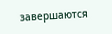завершаются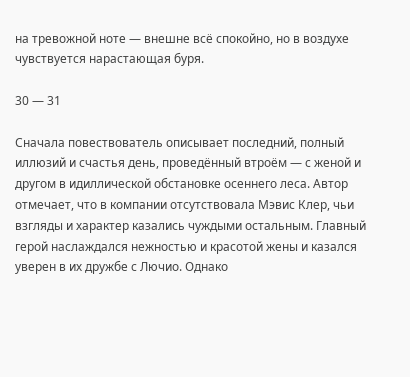на тревожной ноте — внешне всё спокойно, но в воздухе чувствуется нарастающая буря.

30 — 31

Сначала повествователь описывает последний, полный иллюзий и счастья день, проведённый втроём — с женой и другом в идиллической обстановке осеннего леса. Автор отмечает, что в компании отсутствовала Мэвис Клер, чьи взгляды и характер казались чуждыми остальным. Главный герой наслаждался нежностью и красотой жены и казался уверен в их дружбе с Лючио. Однако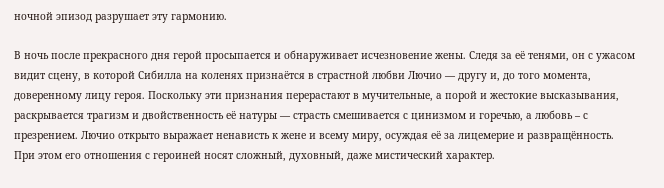ночной эпизод разрушает эту гармонию.

В ночь после прекрасного дня герой просыпается и обнаруживает исчезновение жены. Следя за её тенями, он с ужасом видит сцену, в которой Сибилла на коленях признаётся в страстной любви Лючио — другу и, до того момента, доверенному лицу героя. Поскольку эти признания перерастают в мучительные, а порой и жестокие высказывания, раскрывается трагизм и двойственность её натуры — страсть смешивается с цинизмом и горечью, а любовь – с презрением. Лючио открыто выражает ненависть к жене и всему миру, осуждая её за лицемерие и развращённость. При этом его отношения с героиней носят сложный, духовный, даже мистический характер.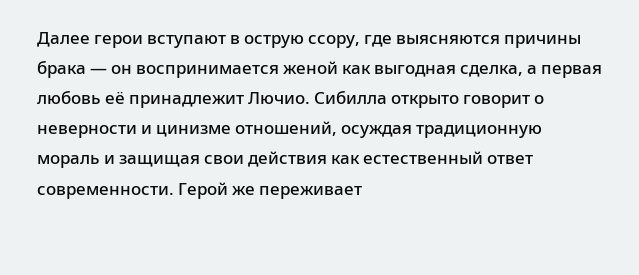Далее герои вступают в острую ссору, где выясняются причины брака — он воспринимается женой как выгодная сделка, а первая любовь её принадлежит Лючио. Сибилла открыто говорит о неверности и цинизме отношений, осуждая традиционную мораль и защищая свои действия как естественный ответ современности. Герой же переживает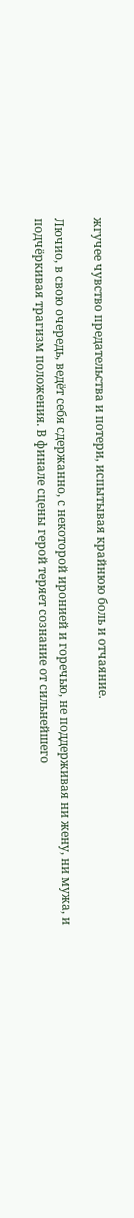жгучее чувство предательства и потери, испытывая крайнюю боль и отчаяние.

Лючио, в свою очередь, ведёт себя сдержанно, с некоторой иронией и горечью, не поддерживая ни жену, ни мужа, и подчёркивая трагизм положения. В финале сцены герой теряет сознание от сильнейшего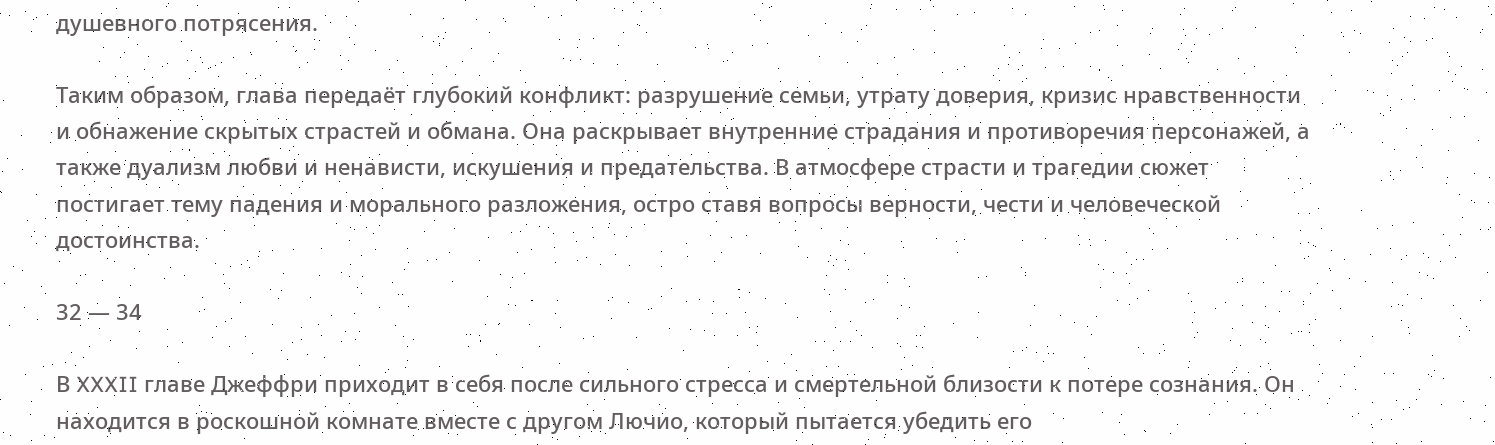душевного потрясения.

Таким образом, глава передаёт глубокий конфликт: разрушение семьи, утрату доверия, кризис нравственности и обнажение скрытых страстей и обмана. Она раскрывает внутренние страдания и противоречия персонажей, а также дуализм любви и ненависти, искушения и предательства. В атмосфере страсти и трагедии сюжет постигает тему падения и морального разложения, остро ставя вопросы верности, чести и человеческой достоинства.

32 — 34

В XXXII главе Джеффри приходит в себя после сильного стресса и смертельной близости к потере сознания. Он находится в роскошной комнате вместе с другом Лючио, который пытается убедить его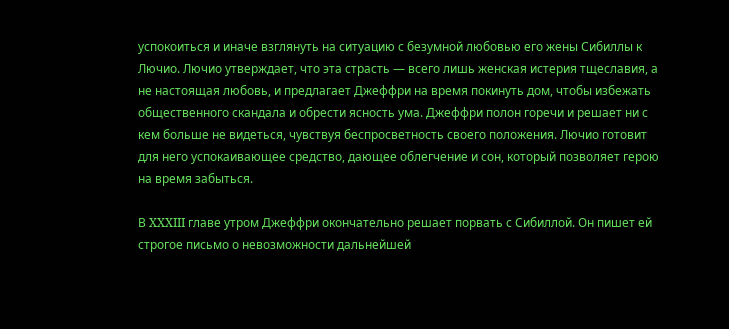успокоиться и иначе взглянуть на ситуацию с безумной любовью его жены Сибиллы к Лючио. Лючио утверждает, что эта страсть — всего лишь женская истерия тщеславия, а не настоящая любовь, и предлагает Джеффри на время покинуть дом, чтобы избежать общественного скандала и обрести ясность ума. Джеффри полон горечи и решает ни с кем больше не видеться, чувствуя беспросветность своего положения. Лючио готовит для него успокаивающее средство, дающее облегчение и сон, который позволяет герою на время забыться.

В XXXIII главе утром Джеффри окончательно решает порвать с Сибиллой. Он пишет ей строгое письмо о невозможности дальнейшей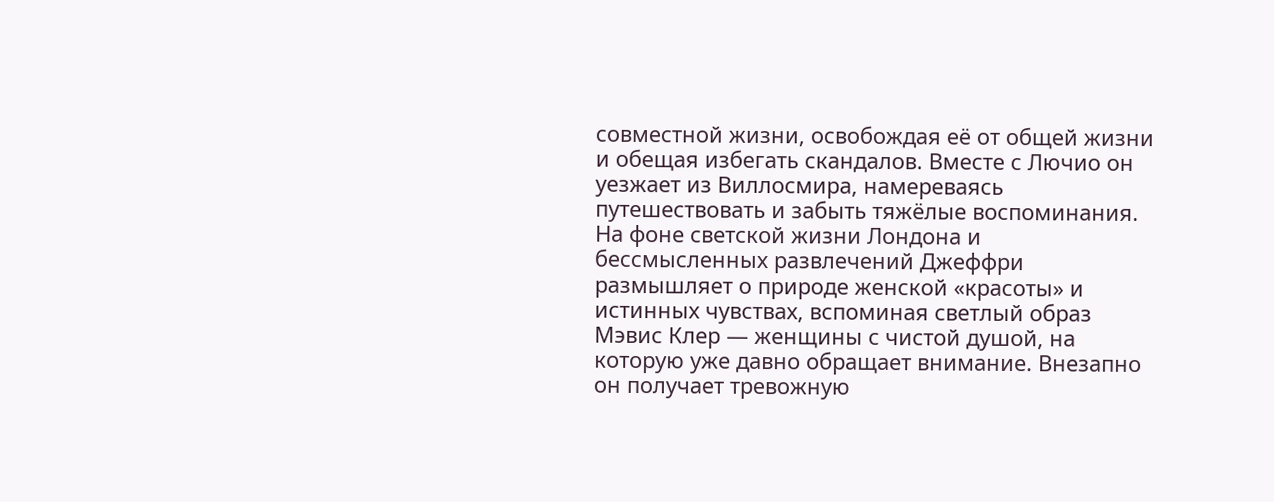совместной жизни, освобождая её от общей жизни и обещая избегать скандалов. Вместе с Лючио он уезжает из Виллосмира, намереваясь путешествовать и забыть тяжёлые воспоминания. На фоне светской жизни Лондона и бессмысленных развлечений Джеффри размышляет о природе женской «красоты» и истинных чувствах, вспоминая светлый образ Мэвис Клер — женщины с чистой душой, на которую уже давно обращает внимание. Внезапно он получает тревожную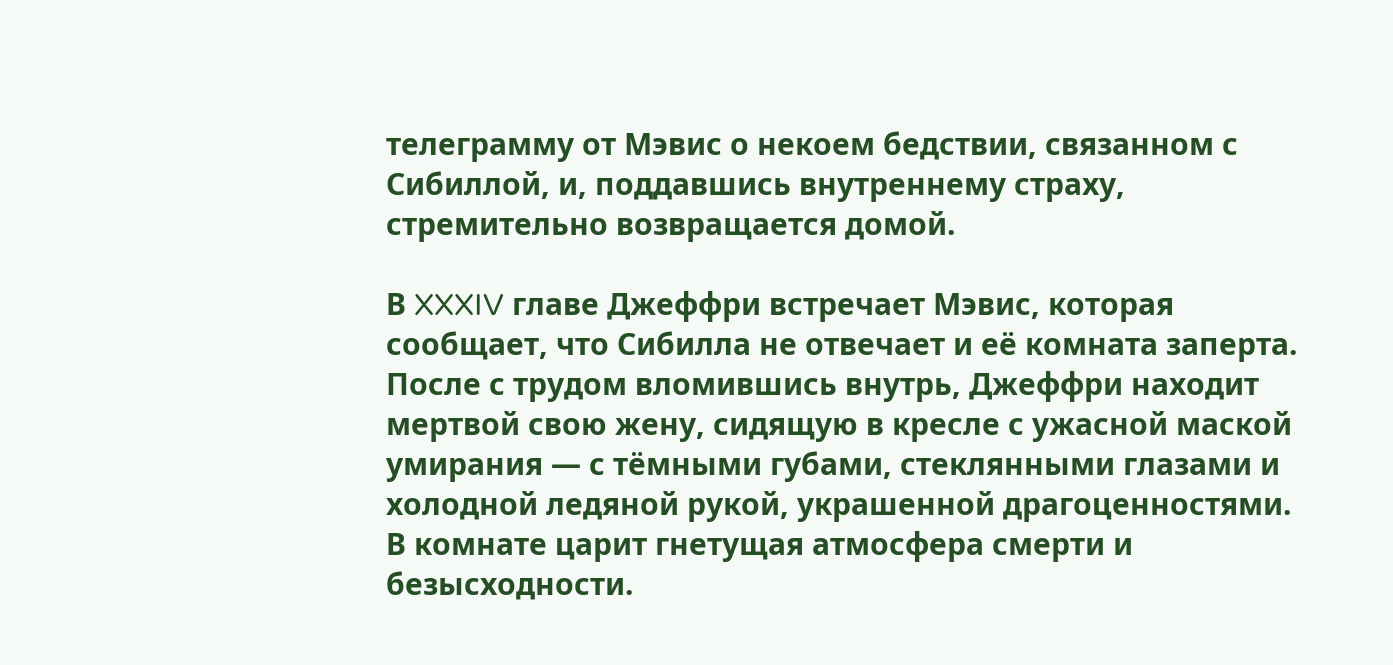телеграмму от Мэвис о некоем бедствии, связанном с Сибиллой, и, поддавшись внутреннему страху, стремительно возвращается домой.

В XXXIV главе Джеффри встречает Мэвис, которая сообщает, что Сибилла не отвечает и её комната заперта. После с трудом вломившись внутрь, Джеффри находит мертвой свою жену, сидящую в кресле с ужасной маской умирания — с тёмными губами, стеклянными глазами и холодной ледяной рукой, украшенной драгоценностями. В комнате царит гнетущая атмосфера смерти и безысходности.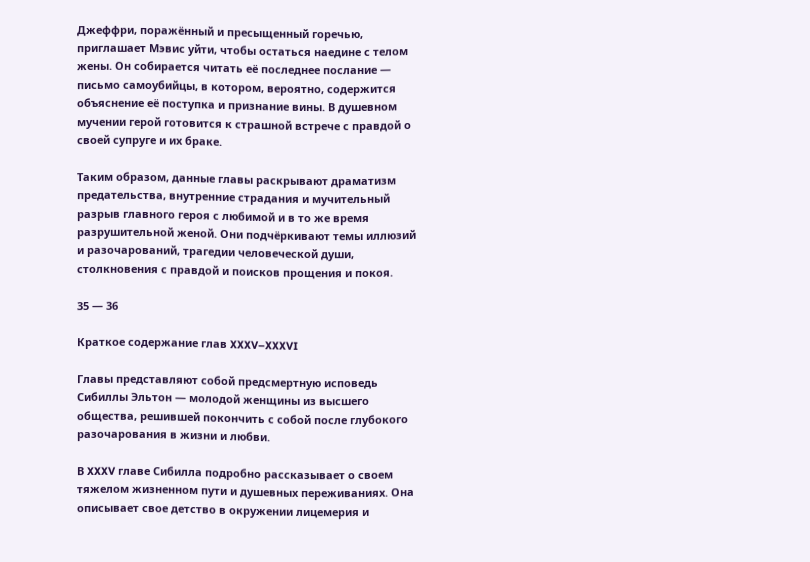Джеффри, поражённый и пресыщенный горечью, приглашает Мэвис уйти, чтобы остаться наедине с телом жены. Он собирается читать её последнее послание — письмо самоубийцы, в котором, вероятно, содержится объяснение её поступка и признание вины. В душевном мучении герой готовится к страшной встрече с правдой о своей супруге и их браке.

Таким образом, данные главы раскрывают драматизм предательства, внутренние страдания и мучительный разрыв главного героя с любимой и в то же время разрушительной женой. Они подчёркивают темы иллюзий и разочарований, трагедии человеческой души, столкновения с правдой и поисков прощения и покоя.

35 — 36

Краткое содержание глав XXXV–XXXVI

Главы представляют собой предсмертную исповедь Сибиллы Эльтон — молодой женщины из высшего общества, решившей покончить с собой после глубокого разочарования в жизни и любви.

В XXXV главе Сибилла подробно рассказывает о своем тяжелом жизненном пути и душевных переживаниях. Она описывает свое детство в окружении лицемерия и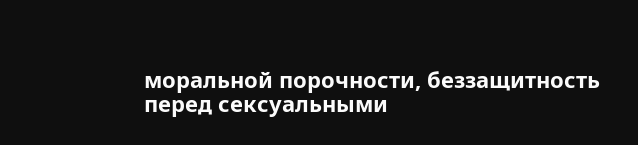моральной порочности, беззащитность перед сексуальными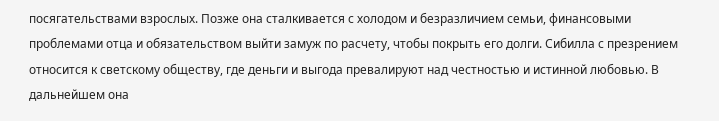посягательствами взрослых. Позже она сталкивается с холодом и безразличием семьи, финансовыми проблемами отца и обязательством выйти замуж по расчету, чтобы покрыть его долги. Сибилла с презрением относится к светскому обществу, где деньги и выгода превалируют над честностью и истинной любовью. В дальнейшем она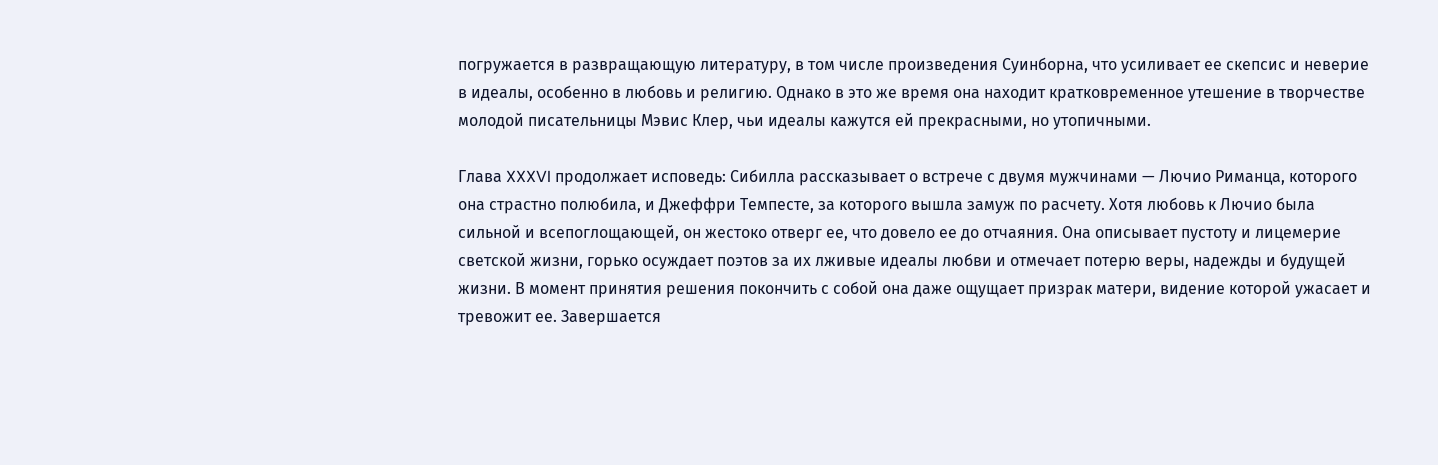погружается в развращающую литературу, в том числе произведения Суинборна, что усиливает ее скепсис и неверие в идеалы, особенно в любовь и религию. Однако в это же время она находит кратковременное утешение в творчестве молодой писательницы Мэвис Клер, чьи идеалы кажутся ей прекрасными, но утопичными.

Глава XXXVI продолжает исповедь: Сибилла рассказывает о встрече с двумя мужчинами — Лючио Риманца, которого она страстно полюбила, и Джеффри Темпесте, за которого вышла замуж по расчету. Хотя любовь к Лючио была сильной и всепоглощающей, он жестоко отверг ее, что довело ее до отчаяния. Она описывает пустоту и лицемерие светской жизни, горько осуждает поэтов за их лживые идеалы любви и отмечает потерю веры, надежды и будущей жизни. В момент принятия решения покончить с собой она даже ощущает призрак матери, видение которой ужасает и тревожит ее. Завершается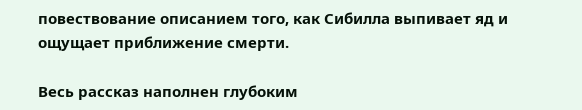повествование описанием того, как Сибилла выпивает яд и ощущает приближение смерти.

Весь рассказ наполнен глубоким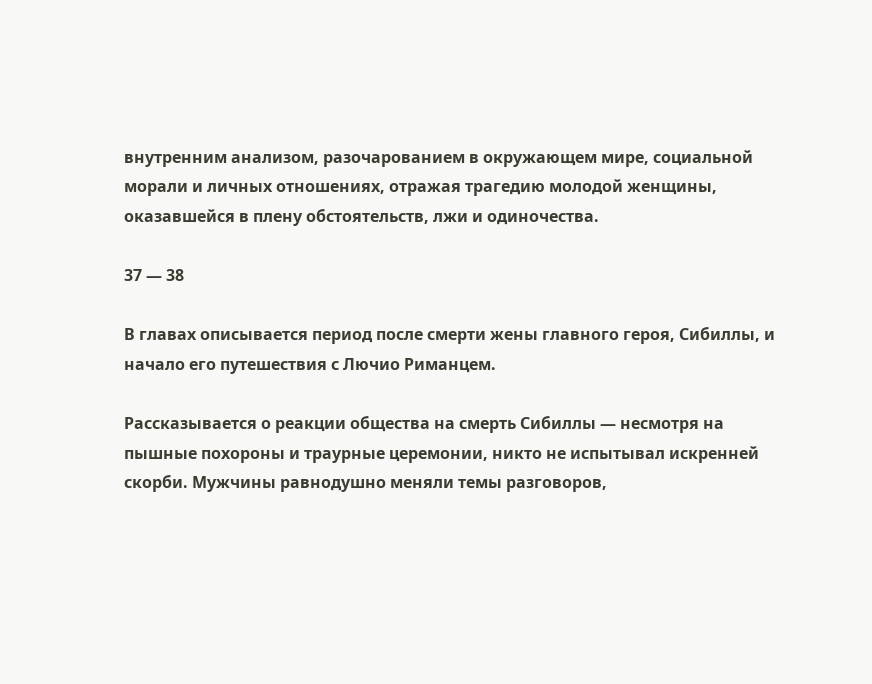внутренним анализом, разочарованием в окружающем мире, социальной морали и личных отношениях, отражая трагедию молодой женщины, оказавшейся в плену обстоятельств, лжи и одиночества.

37 — 38

В главах описывается период после смерти жены главного героя, Сибиллы, и начало его путешествия с Лючио Риманцем.

Рассказывается о реакции общества на смерть Сибиллы — несмотря на пышные похороны и траурные церемонии, никто не испытывал искренней скорби. Мужчины равнодушно меняли темы разговоров,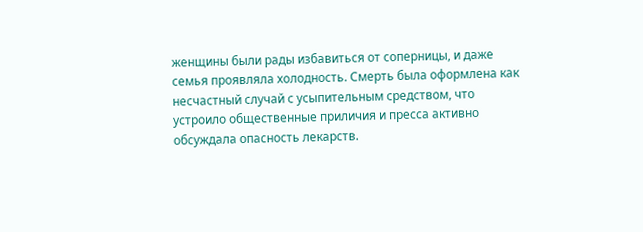женщины были рады избавиться от соперницы, и даже семья проявляла холодность. Смерть была оформлена как несчастный случай с усыпительным средством, что устроило общественные приличия и пресса активно обсуждала опасность лекарств.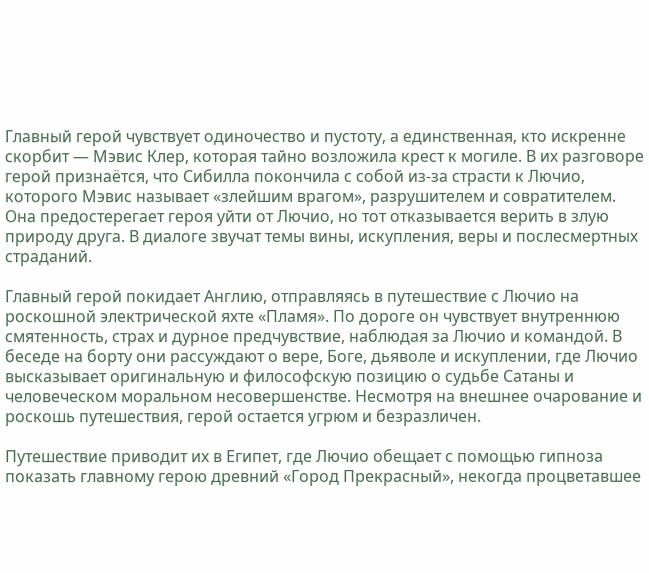Главный герой чувствует одиночество и пустоту, а единственная, кто искренне скорбит — Мэвис Клер, которая тайно возложила крест к могиле. В их разговоре герой признаётся, что Сибилла покончила с собой из-за страсти к Лючио, которого Мэвис называет «злейшим врагом», разрушителем и совратителем. Она предостерегает героя уйти от Лючио, но тот отказывается верить в злую природу друга. В диалоге звучат темы вины, искупления, веры и послесмертных страданий.

Главный герой покидает Англию, отправляясь в путешествие с Лючио на роскошной электрической яхте «Пламя». По дороге он чувствует внутреннюю смятенность, страх и дурное предчувствие, наблюдая за Лючио и командой. В беседе на борту они рассуждают о вере, Боге, дьяволе и искуплении, где Лючио высказывает оригинальную и философскую позицию о судьбе Сатаны и человеческом моральном несовершенстве. Несмотря на внешнее очарование и роскошь путешествия, герой остается угрюм и безразличен.

Путешествие приводит их в Египет, где Лючио обещает с помощью гипноза показать главному герою древний «Город Прекрасный», некогда процветавшее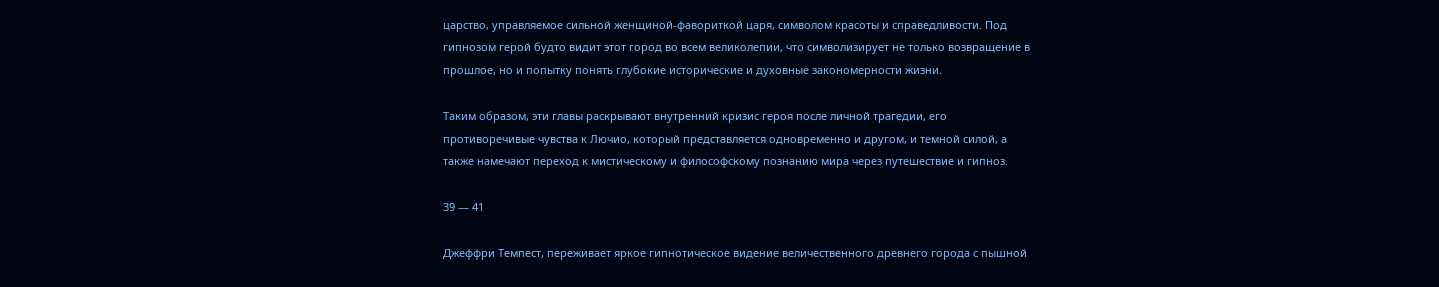царство, управляемое сильной женщиной-фавориткой царя, символом красоты и справедливости. Под гипнозом герой будто видит этот город во всем великолепии, что символизирует не только возвращение в прошлое, но и попытку понять глубокие исторические и духовные закономерности жизни.

Таким образом, эти главы раскрывают внутренний кризис героя после личной трагедии, его противоречивые чувства к Лючио, который представляется одновременно и другом, и темной силой, а также намечают переход к мистическому и философскому познанию мира через путешествие и гипноз.

39 — 41

Джеффри Темпест, переживает яркое гипнотическое видение величественного древнего города с пышной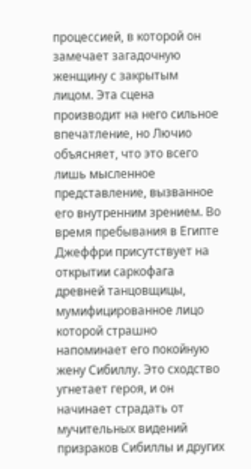процессией, в которой он замечает загадочную женщину с закрытым лицом. Эта сцена производит на него сильное впечатление, но Лючио объясняет, что это всего лишь мысленное представление, вызванное его внутренним зрением. Во время пребывания в Египте Джеффри присутствует на открытии саркофага древней танцовщицы, мумифицированное лицо которой страшно напоминает его покойную жену Сибиллу. Это сходство угнетает героя, и он начинает страдать от мучительных видений призраков Сибиллы и других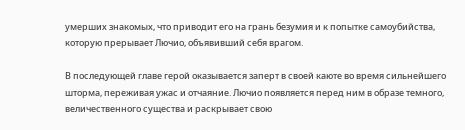умерших знакомых, что приводит его на грань безумия и к попытке самоубийства, которую прерывает Лючио, объявивший себя врагом.

В последующей главе герой оказывается заперт в своей каюте во время сильнейшего шторма, переживая ужас и отчаяние. Лючио появляется перед ним в образе темного, величественного существа и раскрывает свою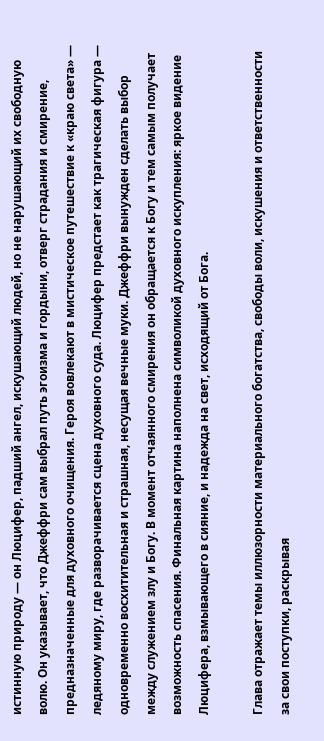истинную природу — он Люцифер, падший ангел, искушающий людей, но не нарушающий их свободную волю. Он указывает, что Джеффри сам выбрал путь эгоизма и гордыни, отверг страдания и смирение, предназначенные для духовного очищения. Героя вовлекают в мистическое путешествие к «краю света» — ледяному миру, где разворачивается сцена духовного суда. Люцифер предстает как трагическая фигура — одновременно восхитительная и страшная, несущая вечные муки. Джеффри вынужден сделать выбор между служением злу и Богу. В момент отчаянного смирения он обращается к Богу и тем самым получает возможность спасения. Финальная картина наполнена символикой духовного искупления: яркое видение Люцифера, взмывающего в сияние, и надежда на свет, исходящий от Бога.

Глава отражает темы иллюзорности материального богатства, свободы воли, искушения и ответственности за свои поступки, раскрывая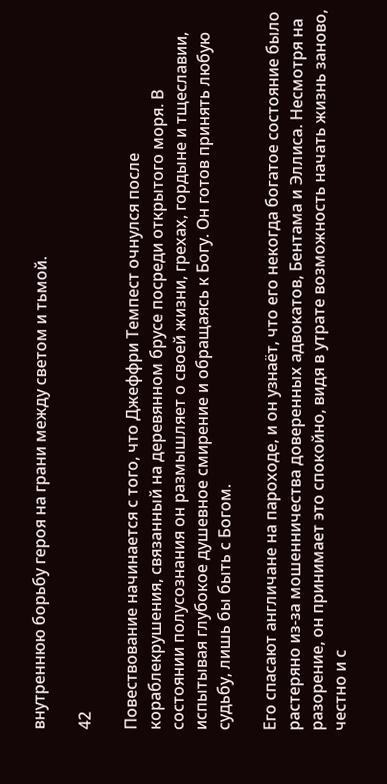внутреннюю борьбу героя на грани между светом и тьмой.

42

Повествование начинается с того, что Джеффри Темпест очнулся после кораблекрушения, связанный на деревянном брусе посреди открытого моря. В состоянии полусознания он размышляет о своей жизни, грехах, гордыне и тщеславии, испытывая глубокое душевное смирение и обращаясь к Богу. Он готов принять любую судьбу, лишь бы быть с Богом.

Его спасают англичане на пароходе, и он узнаёт, что его некогда богатое состояние было растеряно из-за мошенничества доверенных адвокатов, Бентама и Эллиса. Несмотря на разорение, он принимает это спокойно, видя в утрате возможность начать жизнь заново, честно и с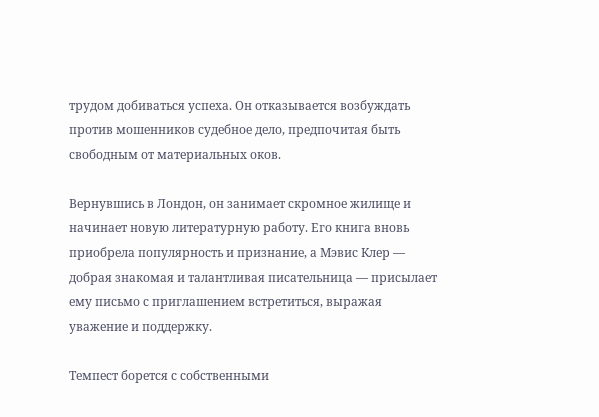трудом добиваться успеха. Он отказывается возбуждать против мошенников судебное дело, предпочитая быть свободным от материальных оков.

Вернувшись в Лондон, он занимает скромное жилище и начинает новую литературную работу. Его книга вновь приобрела популярность и признание, а Мэвис Клер — добрая знакомая и талантливая писательница — присылает ему письмо с приглашением встретиться, выражая уважение и поддержку.

Темпест борется с собственными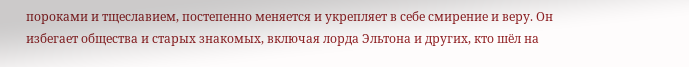пороками и тщеславием, постепенно меняется и укрепляет в себе смирение и веру. Он избегает общества и старых знакомых, включая лорда Эльтона и других, кто шёл на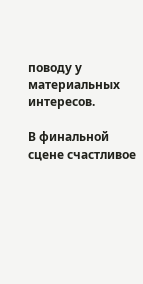поводу у материальных интересов.

В финальной сцене счастливое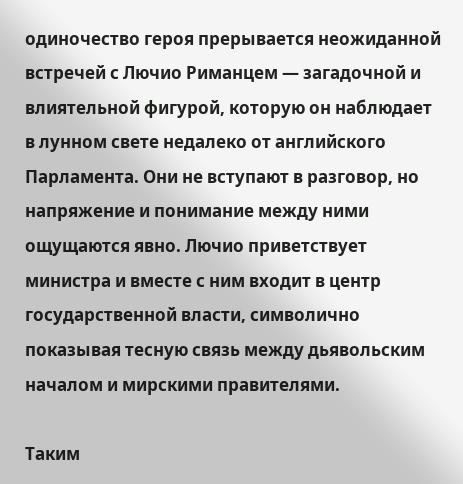одиночество героя прерывается неожиданной встречей с Лючио Риманцем — загадочной и влиятельной фигурой, которую он наблюдает в лунном свете недалеко от английского Парламента. Они не вступают в разговор, но напряжение и понимание между ними ощущаются явно. Лючио приветствует министра и вместе с ним входит в центр государственной власти, символично показывая тесную связь между дьявольским началом и мирскими правителями.

Таким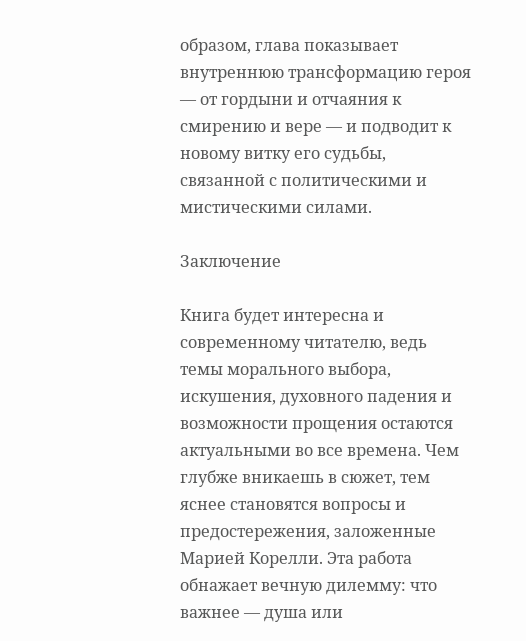образом, глава показывает внутреннюю трансформацию героя — от гордыни и отчаяния к смирению и вере — и подводит к новому витку его судьбы, связанной с политическими и мистическими силами.

Заключение

Книга будет интересна и современному читателю, ведь темы морального выбора, искушения, духовного падения и возможности прощения остаются актуальными во все времена. Чем глубже вникаешь в сюжет, тем яснее становятся вопросы и предостережения, заложенные Марией Корелли. Эта работа обнажает вечную дилемму: что важнее — душа или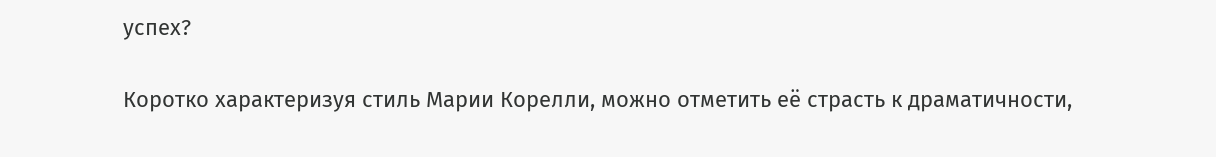успех?

Коротко характеризуя стиль Марии Корелли, можно отметить её страсть к драматичности,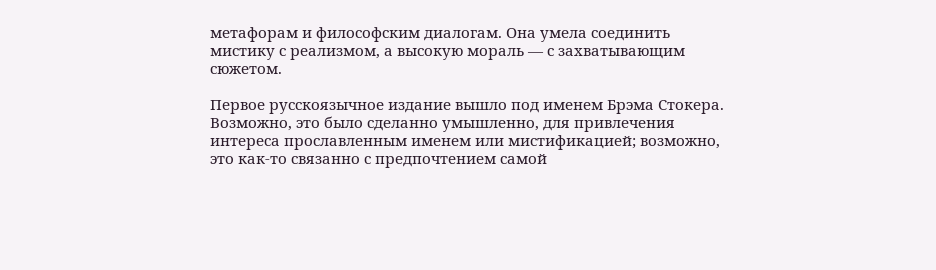метафорам и философским диалогам. Она умела соединить мистику с реализмом, а высокую мораль — с захватывающим сюжетом.

Первое русскоязычное издание вышло под именем Брэма Стокера. Возможно, это было сделанно умышленно, для привлечения интереса прославленным именем или мистификацией; возможно, это как-то связанно с предпочтением самой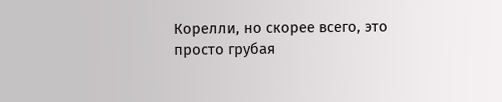Корелли, но скорее всего, это просто грубая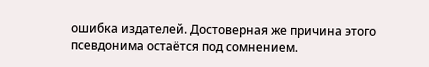ошибка издателей. Достоверная же причина этого псевдонима остаётся под сомнением.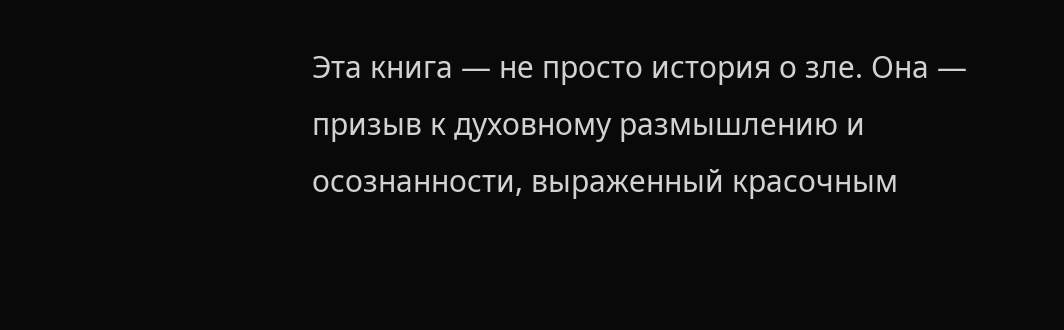Эта книга — не просто история о зле. Она — призыв к духовному размышлению и осознанности, выраженный красочным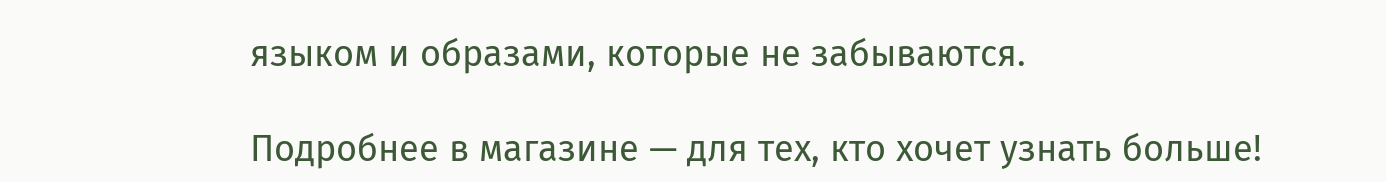языком и образами, которые не забываются.

Подробнее в магазине — для тех, кто хочет узнать больше!